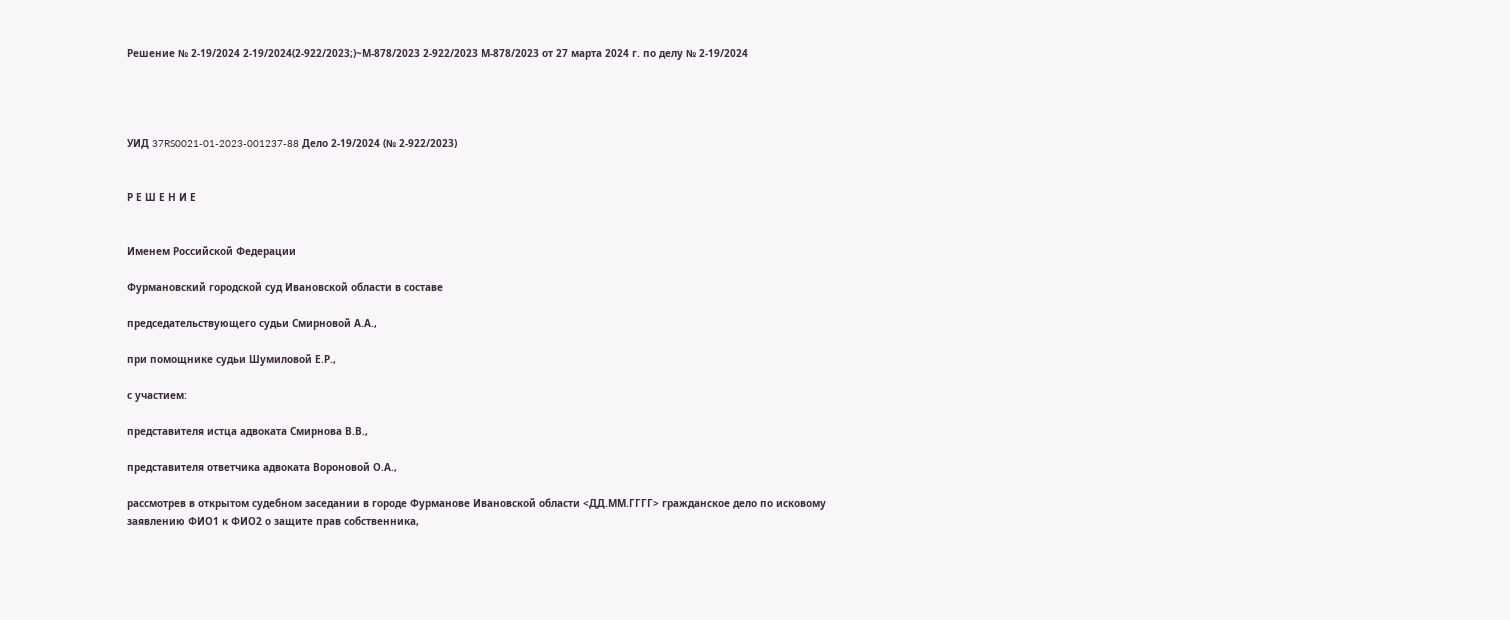Решение № 2-19/2024 2-19/2024(2-922/2023;)~М-878/2023 2-922/2023 М-878/2023 от 27 марта 2024 г. по делу № 2-19/2024




УИД 37RS0021-01-2023-001237-88 Дело 2-19/2024 (№ 2-922/2023)


Р Е Ш Е Н И Е


Именем Российской Федерации

Фурмановский городской суд Ивановской области в составе

председательствующего судьи Смирновой А.А.,

при помощнике судьи Шумиловой Е.Р.,

с участием:

представителя истца адвоката Смирнова В.В.,

представителя ответчика адвоката Вороновой О.А.,

рассмотрев в открытом судебном заседании в городе Фурманове Ивановской области <ДД.ММ.ГГГГ> гражданское дело по исковому заявлению ФИО1 к ФИО2 о защите прав собственника,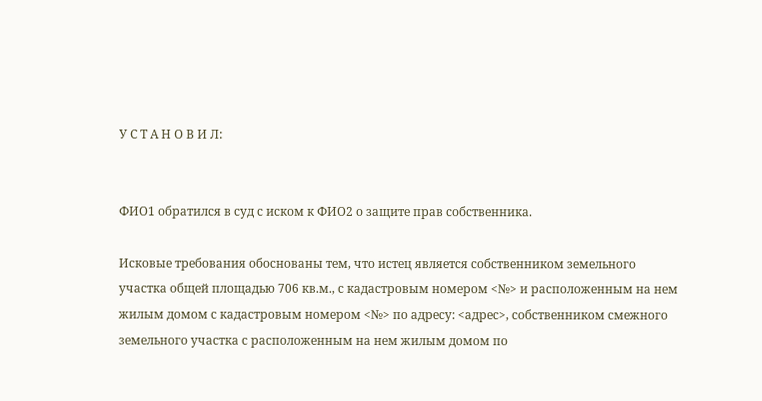У С Т А Н О В И Л:


ФИО1 обратился в суд с иском к ФИО2 о защите прав собственника.

Исковые требования обоснованы тем, что истец является собственником земельного участка общей площадью 706 кв.м., с кадастровым номером <№> и расположенным на нем жилым домом с кадастровым номером <№> по адресу: <адрес>, собственником смежного земельного участка с расположенным на нем жилым домом по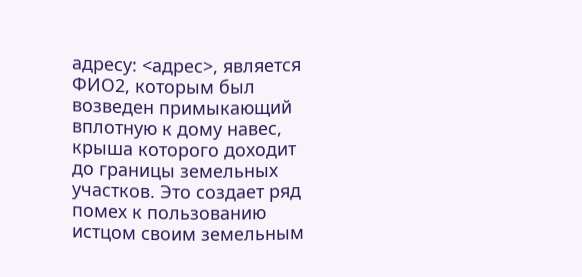адресу: <адрес>, является ФИО2, которым был возведен примыкающий вплотную к дому навес, крыша которого доходит до границы земельных участков. Это создает ряд помех к пользованию истцом своим земельным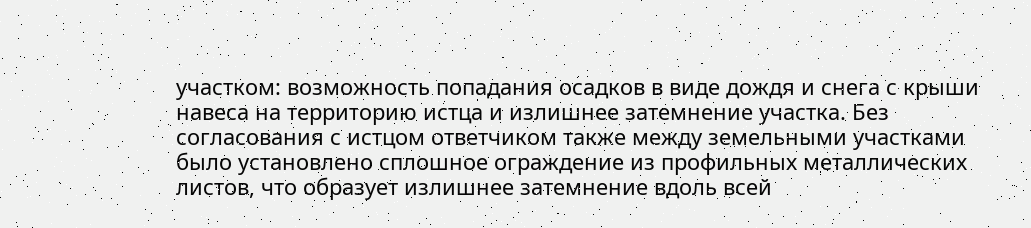участком: возможность попадания осадков в виде дождя и снега с крыши навеса на территорию истца и излишнее затемнение участка. Без согласования с истцом ответчиком также между земельными участками было установлено сплошное ограждение из профильных металлических листов, что образует излишнее затемнение вдоль всей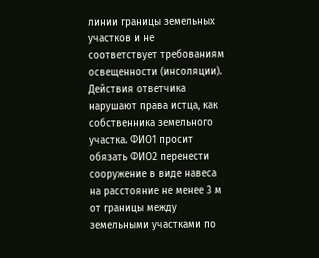линии границы земельных участков и не соответствует требованиям освещенности (инсоляции). Действия ответчика нарушают права истца, как собственника земельного участка. ФИО1 просит обязать ФИО2 перенести сооружение в виде навеса на расстояние не менее 3 м от границы между земельными участками по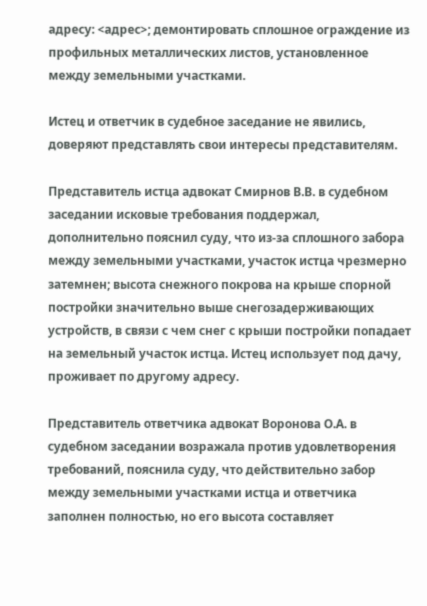адресу: <адрес>; демонтировать сплошное ограждение из профильных металлических листов, установленное между земельными участками.

Истец и ответчик в судебное заседание не явились, доверяют представлять свои интересы представителям.

Представитель истца адвокат Смирнов В.В. в судебном заседании исковые требования поддержал, дополнительно пояснил суду, что из-за сплошного забора между земельными участками, участок истца чрезмерно затемнен; высота снежного покрова на крыше спорной постройки значительно выше снегозадерживающих устройств, в связи с чем снег с крыши постройки попадает на земельный участок истца. Истец использует под дачу, проживает по другому адресу.

Представитель ответчика адвокат Воронова О.А. в судебном заседании возражала против удовлетворения требований, пояснила суду, что действительно забор между земельными участками истца и ответчика заполнен полностью, но его высота составляет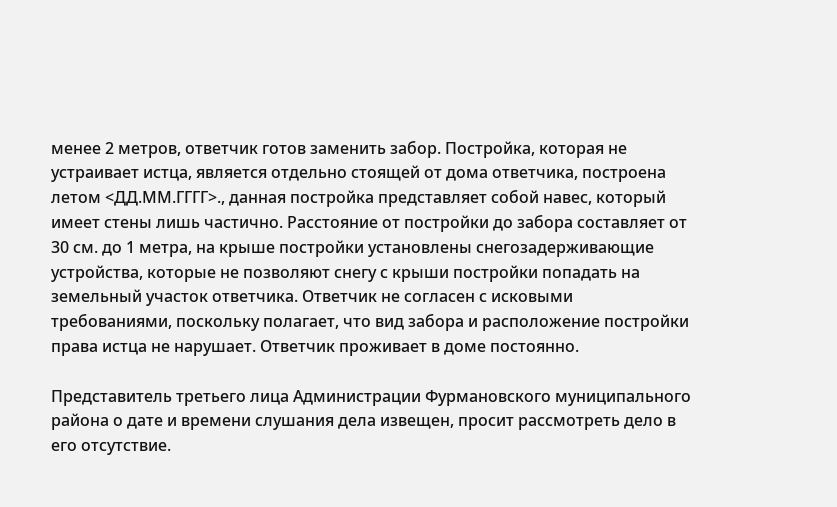менее 2 метров, ответчик готов заменить забор. Постройка, которая не устраивает истца, является отдельно стоящей от дома ответчика, построена летом <ДД.ММ.ГГГГ>., данная постройка представляет собой навес, который имеет стены лишь частично. Расстояние от постройки до забора составляет от 30 см. до 1 метра, на крыше постройки установлены снегозадерживающие устройства, которые не позволяют снегу с крыши постройки попадать на земельный участок ответчика. Ответчик не согласен с исковыми требованиями, поскольку полагает, что вид забора и расположение постройки права истца не нарушает. Ответчик проживает в доме постоянно.

Представитель третьего лица Администрации Фурмановского муниципального района о дате и времени слушания дела извещен, просит рассмотреть дело в его отсутствие.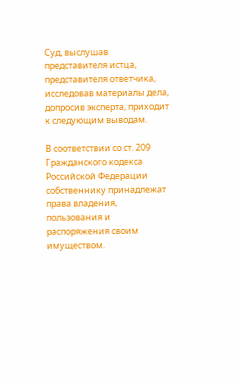Суд, выслушав представителя истца, представителя ответчика, исследовав материалы дела, допросив эксперта, приходит к следующим выводам.

В соответствии со ст. 209 Гражданского кодекса Российской Федерации собственнику принадлежат права владения, пользования и распоряжения своим имуществом.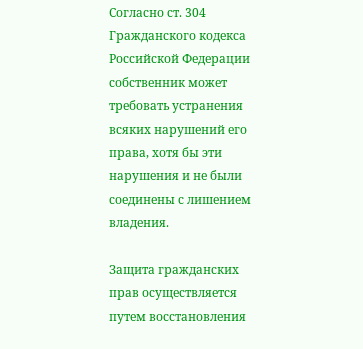Согласно ст. 304 Гражданского кодекса Российской Федерации собственник может требовать устранения всяких нарушений его права, хотя бы эти нарушения и не были соединены с лишением владения.

Защита гражданских прав осуществляется путем восстановления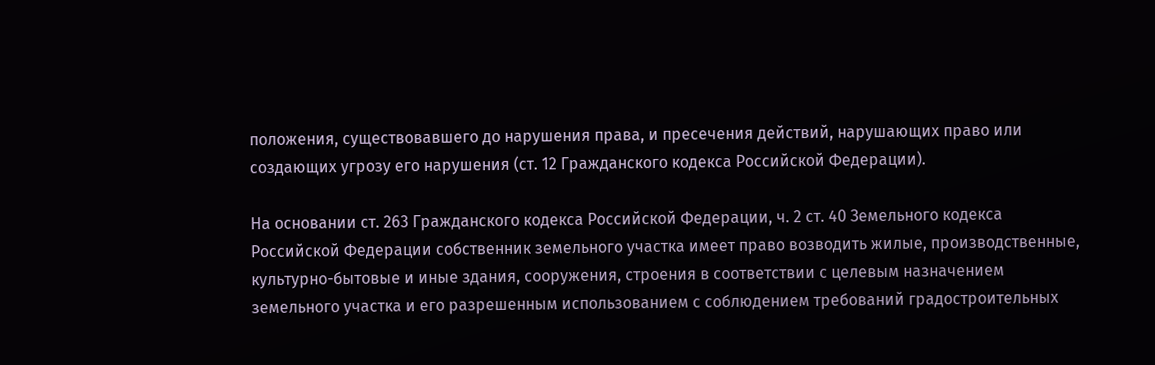положения, существовавшего до нарушения права, и пресечения действий, нарушающих право или создающих угрозу его нарушения (ст. 12 Гражданского кодекса Российской Федерации).

На основании ст. 263 Гражданского кодекса Российской Федерации, ч. 2 ст. 40 Земельного кодекса Российской Федерации собственник земельного участка имеет право возводить жилые, производственные, культурно-бытовые и иные здания, сооружения, строения в соответствии с целевым назначением земельного участка и его разрешенным использованием с соблюдением требований градостроительных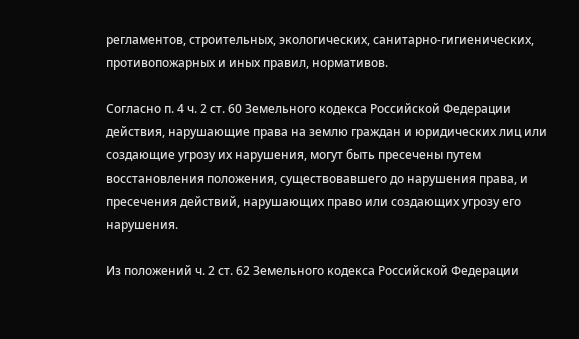регламентов, строительных, экологических, санитарно-гигиенических, противопожарных и иных правил, нормативов.

Согласно п. 4 ч. 2 ст. 60 Земельного кодекса Российской Федерации действия, нарушающие права на землю граждан и юридических лиц или создающие угрозу их нарушения, могут быть пресечены путем восстановления положения, существовавшего до нарушения права, и пресечения действий, нарушающих право или создающих угрозу его нарушения.

Из положений ч. 2 ст. 62 Земельного кодекса Российской Федерации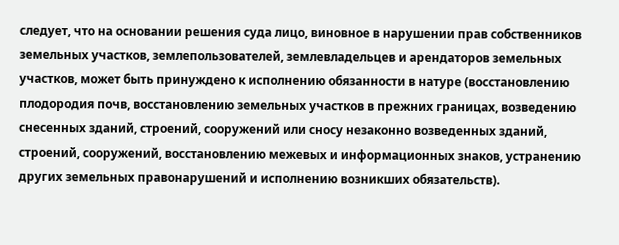следует, что на основании решения суда лицо, виновное в нарушении прав собственников земельных участков, землепользователей, землевладельцев и арендаторов земельных участков, может быть принуждено к исполнению обязанности в натуре (восстановлению плодородия почв, восстановлению земельных участков в прежних границах, возведению снесенных зданий, строений, сооружений или сносу незаконно возведенных зданий, строений, сооружений, восстановлению межевых и информационных знаков, устранению других земельных правонарушений и исполнению возникших обязательств).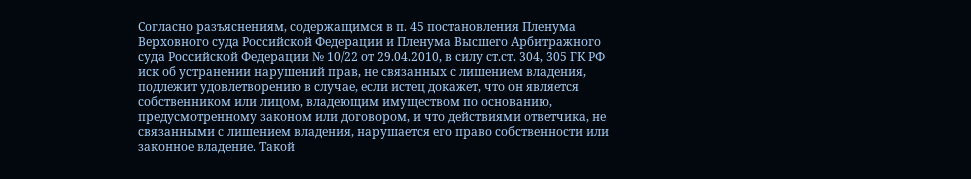Согласно разъяснениям, содержащимся в п. 45 постановления Пленума Верховного суда Российской Федерации и Пленума Высшего Арбитражного суда Российской Федерации № 10/22 от 29.04.2010, в силу ст.ст. 304, 305 ГК РФ иск об устранении нарушений прав, не связанных с лишением владения, подлежит удовлетворению в случае, если истец докажет, что он является собственником или лицом, владеющим имуществом по основанию, предусмотренному законом или договором, и что действиями ответчика, не связанными с лишением владения, нарушается его право собственности или законное владение. Такой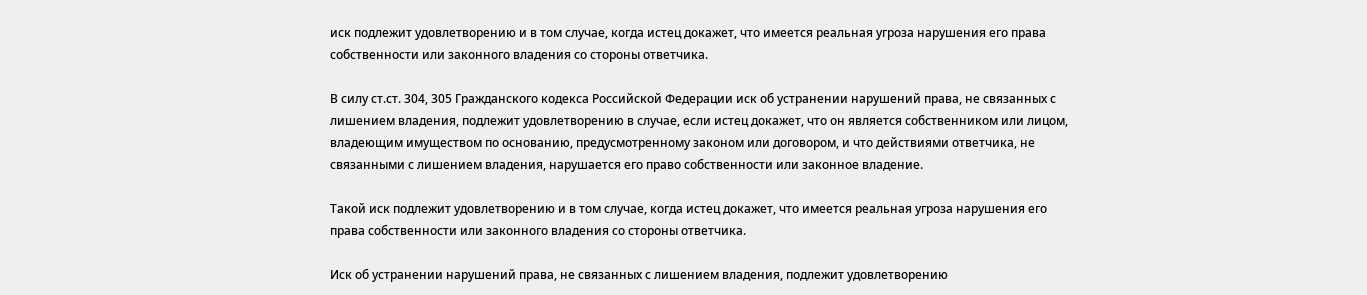иск подлежит удовлетворению и в том случае, когда истец докажет, что имеется реальная угроза нарушения его права собственности или законного владения со стороны ответчика.

В силу ст.ст. 304, 305 Гражданского кодекса Российской Федерации иск об устранении нарушений права, не связанных с лишением владения, подлежит удовлетворению в случае, если истец докажет, что он является собственником или лицом, владеющим имуществом по основанию, предусмотренному законом или договором, и что действиями ответчика, не связанными с лишением владения, нарушается его право собственности или законное владение.

Такой иск подлежит удовлетворению и в том случае, когда истец докажет, что имеется реальная угроза нарушения его права собственности или законного владения со стороны ответчика.

Иск об устранении нарушений права, не связанных с лишением владения, подлежит удовлетворению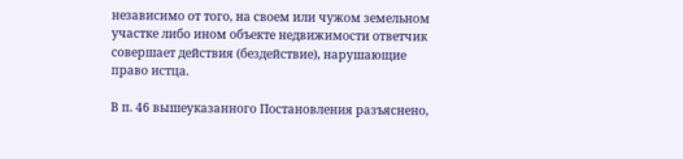независимо от того, на своем или чужом земельном участке либо ином объекте недвижимости ответчик совершает действия (бездействие), нарушающие право истца.

В п. 46 вышеуказанного Постановления разъяснено,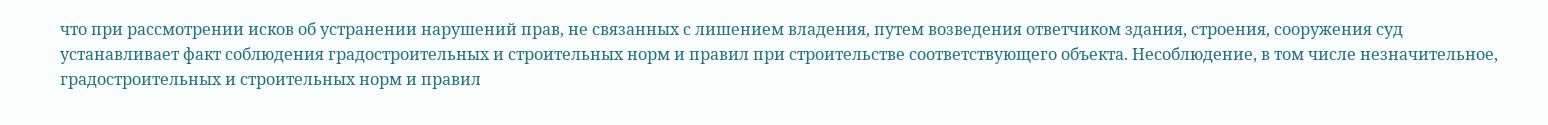что при рассмотрении исков об устранении нарушений прав, не связанных с лишением владения, путем возведения ответчиком здания, строения, сооружения суд устанавливает факт соблюдения градостроительных и строительных норм и правил при строительстве соответствующего объекта. Несоблюдение, в том числе незначительное, градостроительных и строительных норм и правил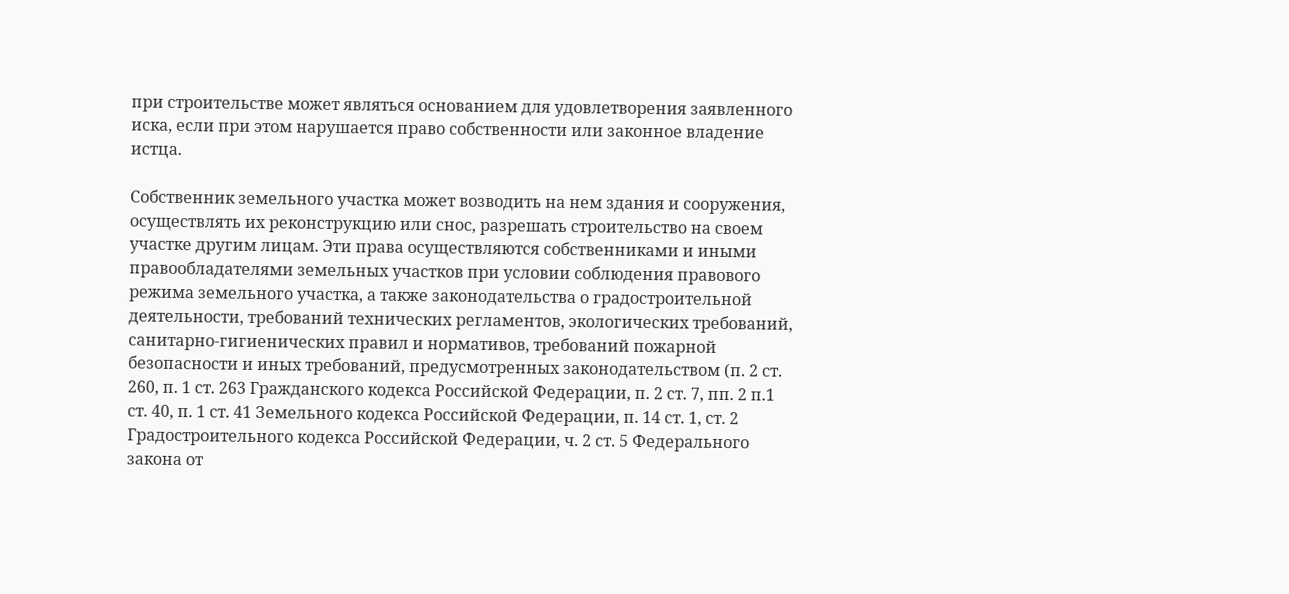при строительстве может являться основанием для удовлетворения заявленного иска, если при этом нарушается право собственности или законное владение истца.

Собственник земельного участка может возводить на нем здания и сооружения, осуществлять их реконструкцию или снос, разрешать строительство на своем участке другим лицам. Эти права осуществляются собственниками и иными правообладателями земельных участков при условии соблюдения правового режима земельного участка, а также законодательства о градостроительной деятельности, требований технических регламентов, экологических требований, санитарно-гигиенических правил и нормативов, требований пожарной безопасности и иных требований, предусмотренных законодательством (п. 2 ст. 260, п. 1 ст. 263 Гражданского кодекса Российской Федерации, п. 2 ст. 7, пп. 2 п.1 ст. 40, п. 1 ст. 41 Земельного кодекса Российской Федерации, п. 14 ст. 1, ст. 2 Градостроительного кодекса Российской Федерации, ч. 2 ст. 5 Федерального закона от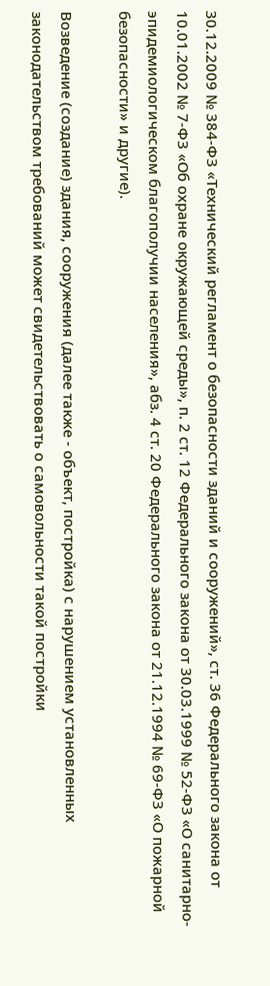30.12.2009 № 384-ФЗ «Технический регламент о безопасности зданий и сооружений», ст. 36 Федерального закона от 10.01.2002 № 7-ФЗ «Об охране окружающей среды», п. 2 ст. 12 Федерального закона от 30.03.1999 № 52-ФЗ «О санитарно-эпидемиологическом благополучии населения», абз. 4 ст. 20 Федерального закона от 21.12.1994 № 69-ФЗ «О пожарной безопасности» и другие).

Возведение (создание) здания, сооружения (далее также - объект, постройка) с нарушением установленных законодательством требований может свидетельствовать о самовольности такой постройки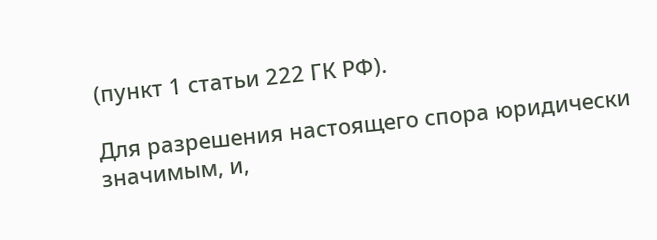(пункт 1 статьи 222 ГК РФ).

Для разрешения настоящего спора юридически значимым, и,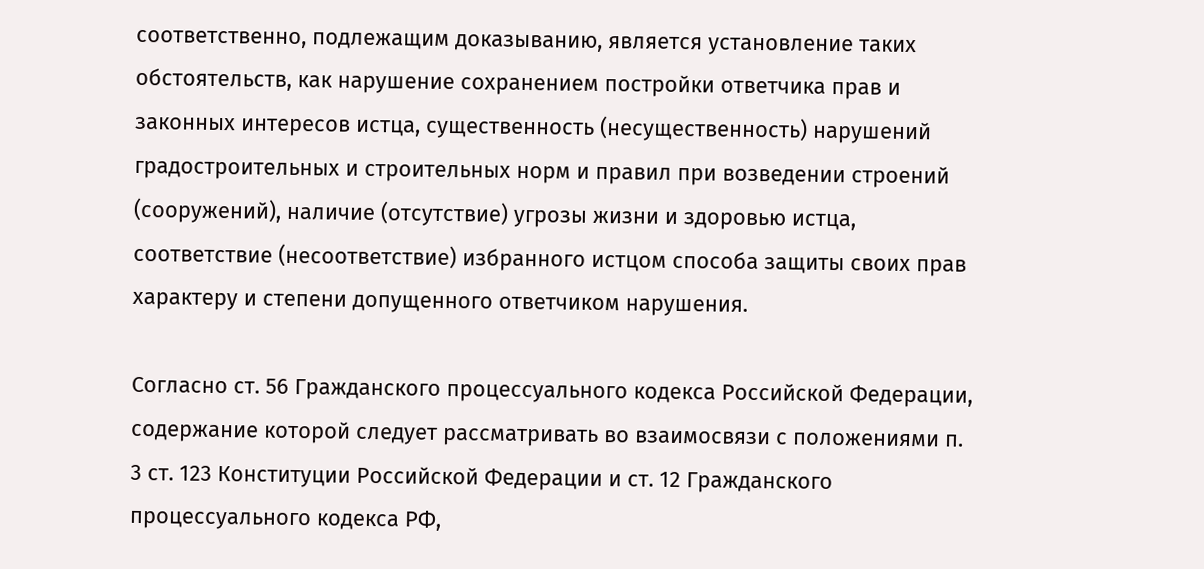соответственно, подлежащим доказыванию, является установление таких обстоятельств, как нарушение сохранением постройки ответчика прав и законных интересов истца, существенность (несущественность) нарушений градостроительных и строительных норм и правил при возведении строений (сооружений), наличие (отсутствие) угрозы жизни и здоровью истца, соответствие (несоответствие) избранного истцом способа защиты своих прав характеру и степени допущенного ответчиком нарушения.

Согласно ст. 56 Гражданского процессуального кодекса Российской Федерации, содержание которой следует рассматривать во взаимосвязи с положениями п. 3 ст. 123 Конституции Российской Федерации и ст. 12 Гражданского процессуального кодекса РФ,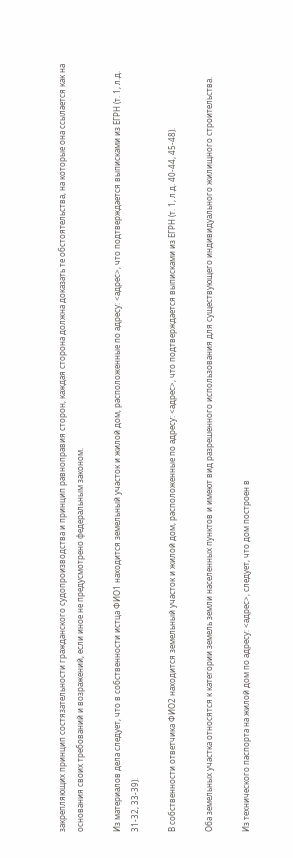закрепляющих принцип состязательности гражданского судопроизводства и принцип равноправия сторон, каждая сторона должна доказать те обстоятельства, на которые она ссылается как на основания своих требований и возражений, если иное не предусмотрено федеральным законом.

Из материалов дела следует, что в собственности истца ФИО1 находится земельный участок и жилой дом, расположенные по адресу: <адрес>, что подтверждается выписками из ЕГРН (т. 1, л.д. 31-32, 33-39).

В собственности ответчика ФИО2 находится земельный участок и жилой дом, расположенные по адресу: <адрес>, что подтверждается выписками из ЕГРН (т. 1, л.д. 40-44, 45-48).

Оба земельных участка относятся к категории земель земли населенных пунктов и имеют вид разрешенного использования для существующего индивидуального жилищного строительства.

Из технического паспорта на жилой дом по адресу: <адрес>, следует, что дом построен в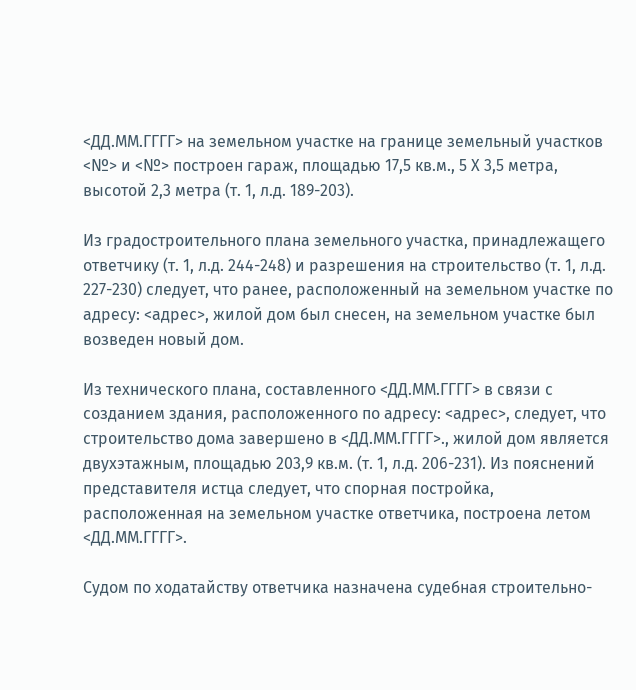<ДД.ММ.ГГГГ> на земельном участке на границе земельный участков <№> и <№> построен гараж, площадью 17,5 кв.м., 5 Х 3,5 метра, высотой 2,3 метра (т. 1, л.д. 189-203).

Из градостроительного плана земельного участка, принадлежащего ответчику (т. 1, л.д. 244-248) и разрешения на строительство (т. 1, л.д. 227-230) следует, что ранее, расположенный на земельном участке по адресу: <адрес>, жилой дом был снесен, на земельном участке был возведен новый дом.

Из технического плана, составленного <ДД.ММ.ГГГГ> в связи с созданием здания, расположенного по адресу: <адрес>, следует, что строительство дома завершено в <ДД.ММ.ГГГГ>., жилой дом является двухэтажным, площадью 203,9 кв.м. (т. 1, л.д. 206-231). Из пояснений представителя истца следует, что спорная постройка, расположенная на земельном участке ответчика, построена летом <ДД.ММ.ГГГГ>.

Судом по ходатайству ответчика назначена судебная строительно-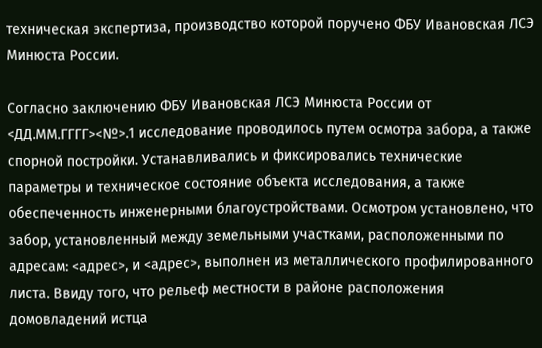техническая экспертиза, производство которой поручено ФБУ Ивановская ЛСЭ Минюста России.

Согласно заключению ФБУ Ивановская ЛСЭ Минюста России от <ДД.ММ.ГГГГ><№>.1 исследование проводилось путем осмотра забора, а также спорной постройки. Устанавливались и фиксировались технические параметры и техническое состояние объекта исследования, а также обеспеченность инженерными благоустройствами. Осмотром установлено, что забор, установленный между земельными участками, расположенными по адресам: <адрес>, и <адрес>, выполнен из металлического профилированного листа. Ввиду того, что рельеф местности в районе расположения домовладений истца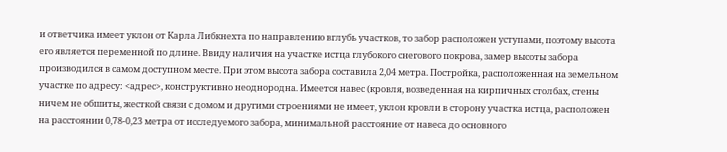и ответчика имеет уклон от Карла Либкнехта по направлению вглубь участков, то забор расположен уступами, поэтому высота его является переменной по длине. Ввиду наличия на участке истца глубокого снегового покрова, замер высоты забора производился в самом доступном месте. При этом высота забора составила 2,04 метра. Постройка, расположенная на земельном участке по адресу: <адрес>, конструктивно неоднородна. Имеется навес (кровля, возведенная на кирпичных столбах, стены ничем не обшиты, жесткой связи с домом и другими строениями не имеет, уклон кровли в сторону участка истца, расположен на расстоянии 0,78-0,23 метра от исследуемого забора, минимальной расстояние от навеса до основного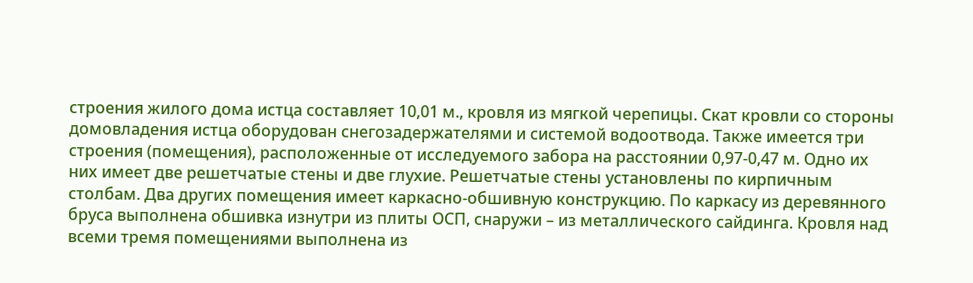строения жилого дома истца составляет 10,01 м., кровля из мягкой черепицы. Скат кровли со стороны домовладения истца оборудован снегозадержателями и системой водоотвода. Также имеется три строения (помещения), расположенные от исследуемого забора на расстоянии 0,97-0,47 м. Одно их них имеет две решетчатые стены и две глухие. Решетчатые стены установлены по кирпичным столбам. Два других помещения имеет каркасно-обшивную конструкцию. По каркасу из деревянного бруса выполнена обшивка изнутри из плиты ОСП, снаружи – из металлического сайдинга. Кровля над всеми тремя помещениями выполнена из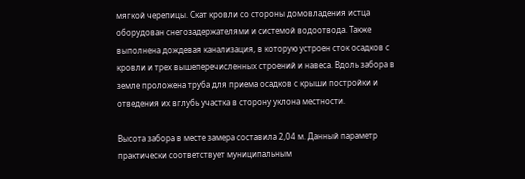мягкой черепицы. Скат кровли со стороны домовладения истца оборудован снегозадержателями и системой водоотвода. Также выполнена дождевая канализация, в которую устроен сток осадков с кровли и трех вышеперечисленных строений и навеса. Вдоль забора в земле проложена труба для приема осадков с крыши постройки и отведения их вглубь участка в сторону уклона местности.

Высота забора в месте замера составила 2,04 м. Данный параметр практически соответствует муниципальным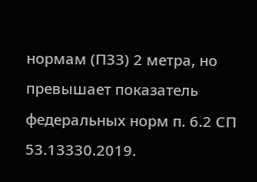нормам (ПЗЗ) 2 метра, но превышает показатель федеральных норм п. 6.2 СП 53.13330.2019.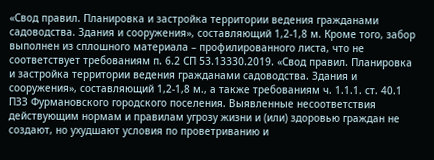«Свод правил. Планировка и застройка территории ведения гражданами садоводства. Здания и сооружения», составляющий 1,2-1,8 м. Кроме того, забор выполнен из сплошного материала – профилированного листа, что не соответствует требованиям п. 6.2 СП 53.13330.2019. «Свод правил. Планировка и застройка территории ведения гражданами садоводства. Здания и сооружения», составляющий 1,2-1,8 м., а также требованиям ч. 1.1.1. ст. 40.1 ПЗЗ Фурмановского городского поселения. Выявленные несоответствия действующим нормам и правилам угрозу жизни и (или) здоровью граждан не создают, но ухудшают условия по проветриванию и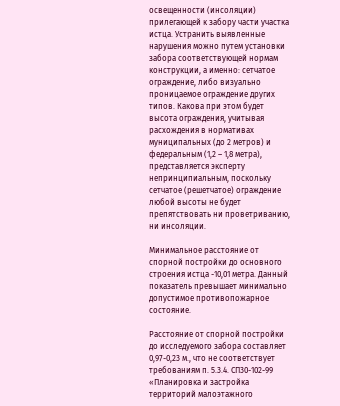освещенности (инсоляции) прилегающей к забору части участка истца. Устранить выявленные нарушения можно путем установки забора соответствующей нормам конструкции, а именно: сетчатое ограждение, либо визуально проницаемое ограждение других типов. Какова при этом будет высота ограждения, учитывая расхождения в нормативах муниципальных (до 2 метров) и федеральным (1,2 – 1,8 метра), представляется эксперту непринципиальным, поскольку сетчатое (решетчатое) ограждение любой высоты не будет препятствовать ни проветриванию, ни инсоляции.

Минимальное расстояние от спорной постройки до основного строения истца -10,01 метра. Данный показатель превышает минимально допустимое противопожарное состояние.

Расстояние от спорной постройки до исследуемого забора составляет 0,97-0,23 м., что не соответствует требованиям п. 5.3.4. СП30-102-99 «Планировка и застройка территорий малоэтажного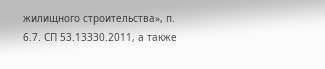жилищного строительства», п. 6.7. СП 53.13330.2011, а также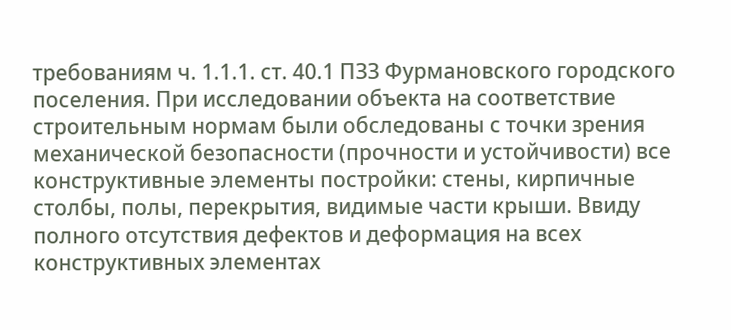требованиям ч. 1.1.1. ст. 40.1 ПЗЗ Фурмановского городского поселения. При исследовании объекта на соответствие строительным нормам были обследованы с точки зрения механической безопасности (прочности и устойчивости) все конструктивные элементы постройки: стены, кирпичные столбы, полы, перекрытия, видимые части крыши. Ввиду полного отсутствия дефектов и деформация на всех конструктивных элементах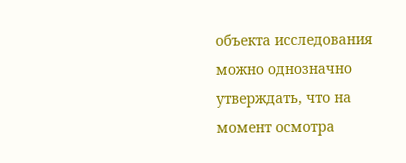объекта исследования можно однозначно утверждать, что на момент осмотра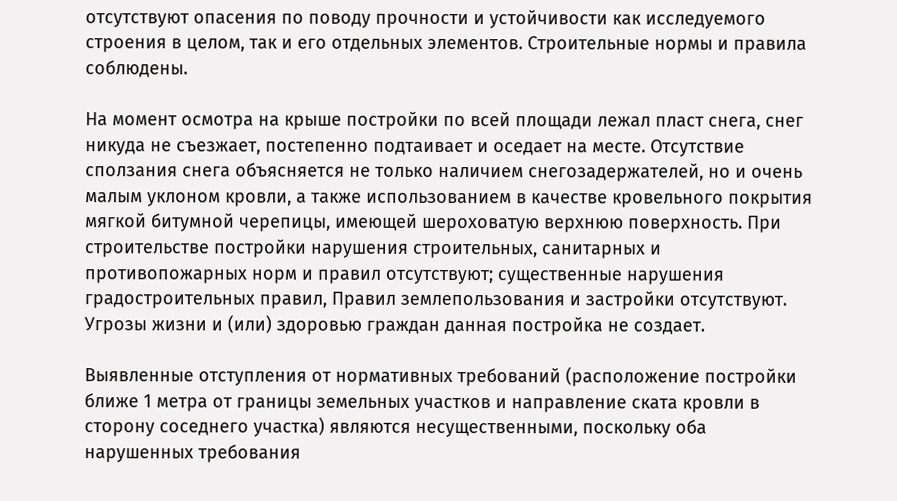отсутствуют опасения по поводу прочности и устойчивости как исследуемого строения в целом, так и его отдельных элементов. Строительные нормы и правила соблюдены.

На момент осмотра на крыше постройки по всей площади лежал пласт снега, снег никуда не съезжает, постепенно подтаивает и оседает на месте. Отсутствие сползания снега объясняется не только наличием снегозадержателей, но и очень малым уклоном кровли, а также использованием в качестве кровельного покрытия мягкой битумной черепицы, имеющей шероховатую верхнюю поверхность. При строительстве постройки нарушения строительных, санитарных и противопожарных норм и правил отсутствуют; существенные нарушения градостроительных правил, Правил землепользования и застройки отсутствуют. Угрозы жизни и (или) здоровью граждан данная постройка не создает.

Выявленные отступления от нормативных требований (расположение постройки ближе 1 метра от границы земельных участков и направление ската кровли в сторону соседнего участка) являются несущественными, поскольку оба нарушенных требования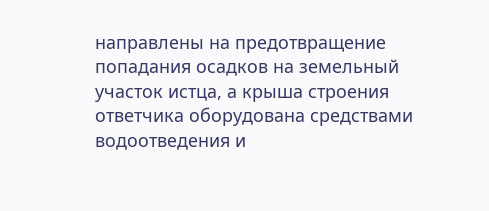направлены на предотвращение попадания осадков на земельный участок истца, а крыша строения ответчика оборудована средствами водоотведения и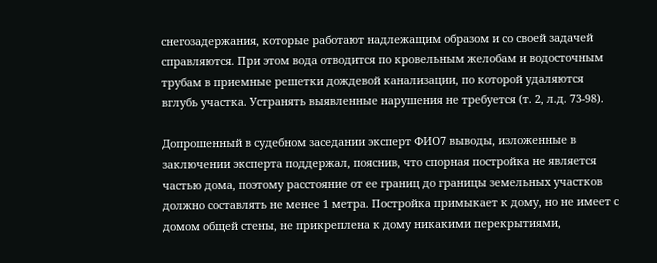снегозадержания, которые работают надлежащим образом и со своей задачей справляются. При этом вода отводится по кровельным желобам и водосточным трубам в приемные решетки дождевой канализации, по которой удаляются вглубь участка. Устранять выявленные нарушения не требуется (т. 2, л.д. 73-98).

Допрошенный в судебном заседании эксперт ФИО7 выводы, изложенные в заключении эксперта поддержал, пояснив, что спорная постройка не является частью дома, поэтому расстояние от ее границ до границы земельных участков должно составлять не менее 1 метра. Постройка примыкает к дому, но не имеет с домом общей стены, не прикреплена к дому никакими перекрытиями,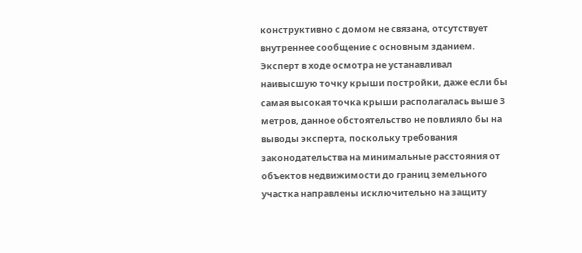конструктивно с домом не связана, отсутствует внутреннее сообщение с основным зданием. Эксперт в ходе осмотра не устанавливал наивысшую точку крыши постройки, даже если бы самая высокая точка крыши располагалась выше 3 метров, данное обстоятельство не повлияло бы на выводы эксперта, поскольку требования законодательства на минимальные расстояния от объектов недвижимости до границ земельного участка направлены исключительно на защиту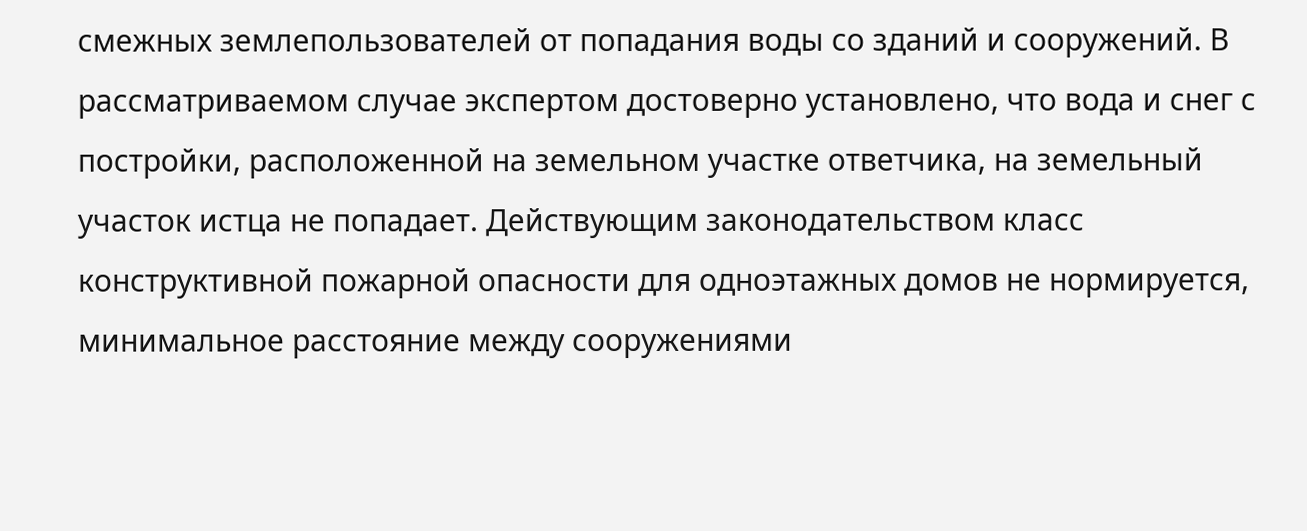смежных землепользователей от попадания воды со зданий и сооружений. В рассматриваемом случае экспертом достоверно установлено, что вода и снег с постройки, расположенной на земельном участке ответчика, на земельный участок истца не попадает. Действующим законодательством класс конструктивной пожарной опасности для одноэтажных домов не нормируется, минимальное расстояние между сооружениями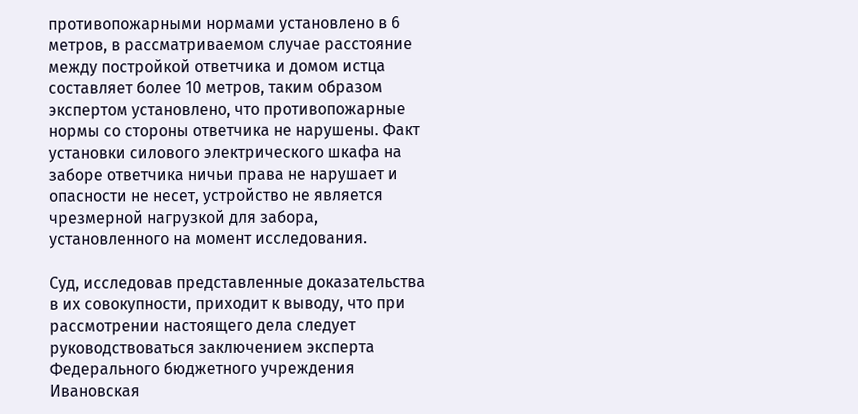противопожарными нормами установлено в 6 метров, в рассматриваемом случае расстояние между постройкой ответчика и домом истца составляет более 10 метров, таким образом экспертом установлено, что противопожарные нормы со стороны ответчика не нарушены. Факт установки силового электрического шкафа на заборе ответчика ничьи права не нарушает и опасности не несет, устройство не является чрезмерной нагрузкой для забора, установленного на момент исследования.

Суд, исследовав представленные доказательства в их совокупности, приходит к выводу, что при рассмотрении настоящего дела следует руководствоваться заключением эксперта Федерального бюджетного учреждения Ивановская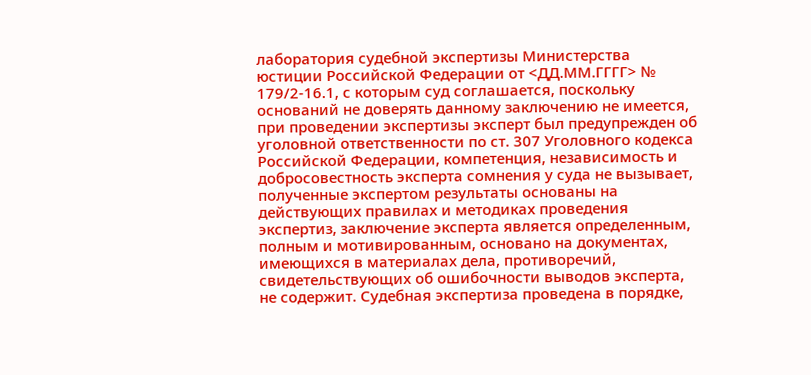лаборатория судебной экспертизы Министерства юстиции Российской Федерации от <ДД.ММ.ГГГГ> № 179/2-16.1, с которым суд соглашается, поскольку оснований не доверять данному заключению не имеется, при проведении экспертизы эксперт был предупрежден об уголовной ответственности по ст. 307 Уголовного кодекса Российской Федерации, компетенция, независимость и добросовестность эксперта сомнения у суда не вызывает, полученные экспертом результаты основаны на действующих правилах и методиках проведения экспертиз, заключение эксперта является определенным, полным и мотивированным, основано на документах, имеющихся в материалах дела, противоречий, свидетельствующих об ошибочности выводов эксперта, не содержит. Судебная экспертиза проведена в порядке,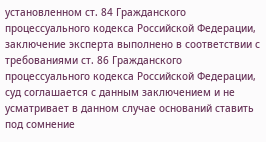установленном ст. 84 Гражданского процессуального кодекса Российской Федерации, заключение эксперта выполнено в соответствии с требованиями ст. 86 Гражданского процессуального кодекса Российской Федерации, суд соглашается с данным заключением и не усматривает в данном случае оснований ставить под сомнение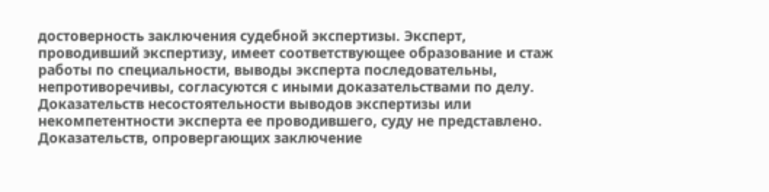достоверность заключения судебной экспертизы. Эксперт, проводивший экспертизу, имеет соответствующее образование и стаж работы по специальности, выводы эксперта последовательны, непротиворечивы, согласуются с иными доказательствами по делу. Доказательств несостоятельности выводов экспертизы или некомпетентности эксперта ее проводившего, суду не представлено. Доказательств, опровергающих заключение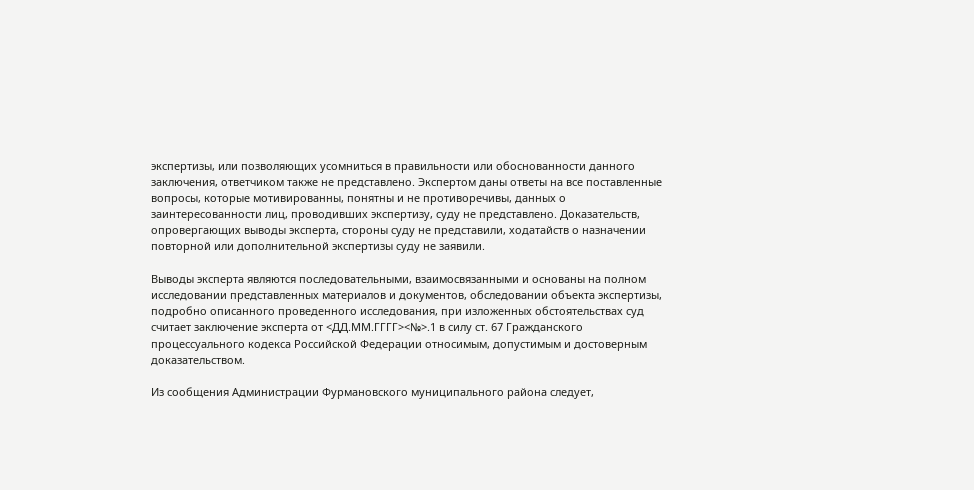экспертизы, или позволяющих усомниться в правильности или обоснованности данного заключения, ответчиком также не представлено. Экспертом даны ответы на все поставленные вопросы, которые мотивированны, понятны и не противоречивы, данных о заинтересованности лиц, проводивших экспертизу, суду не представлено. Доказательств, опровергающих выводы эксперта, стороны суду не представили, ходатайств о назначении повторной или дополнительной экспертизы суду не заявили.

Выводы эксперта являются последовательными, взаимосвязанными и основаны на полном исследовании представленных материалов и документов, обследовании объекта экспертизы, подробно описанного проведенного исследования, при изложенных обстоятельствах суд считает заключение эксперта от <ДД.ММ.ГГГГ><№>.1 в силу ст. 67 Гражданского процессуального кодекса Российской Федерации относимым, допустимым и достоверным доказательством.

Из сообщения Администрации Фурмановского муниципального района следует,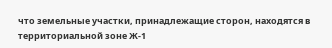что земельные участки, принадлежащие сторон, находятся в территориальной зоне Ж-1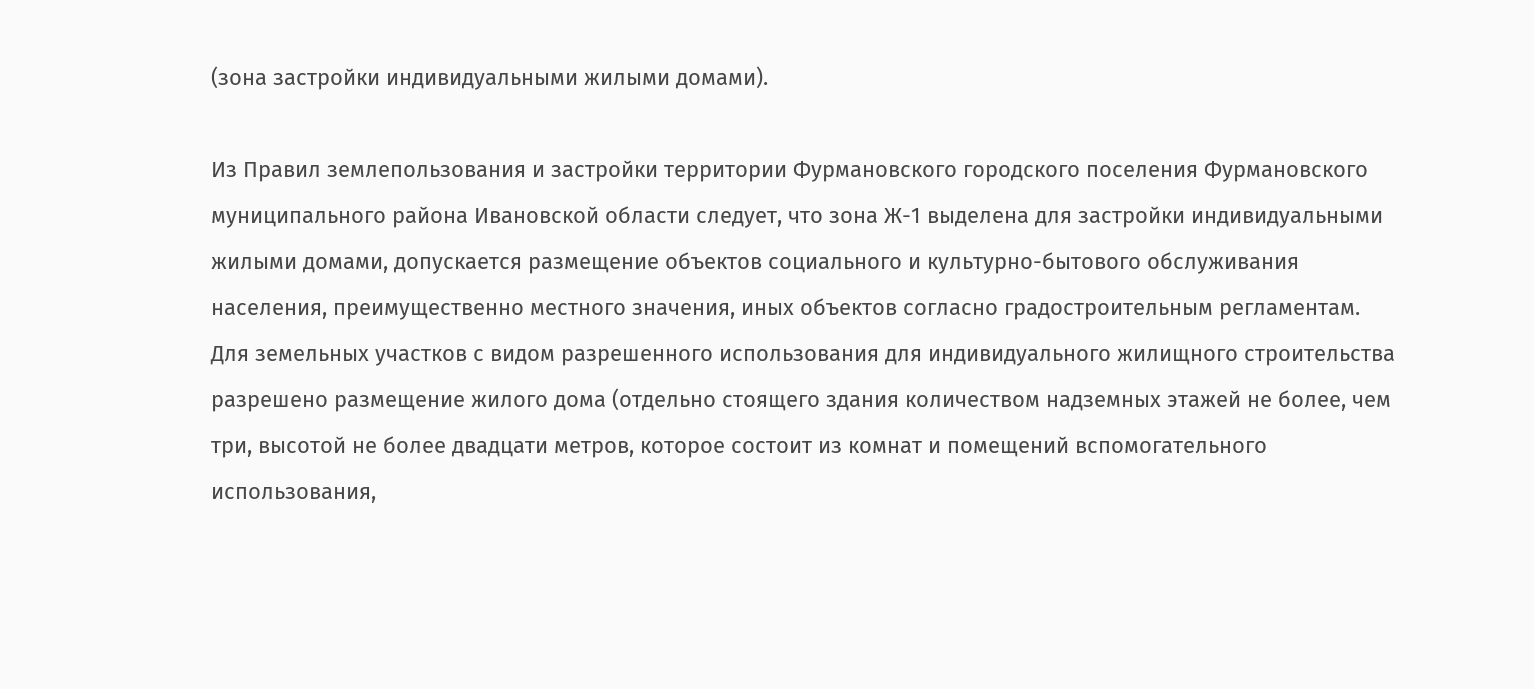(зона застройки индивидуальными жилыми домами).

Из Правил землепользования и застройки территории Фурмановского городского поселения Фурмановского муниципального района Ивановской области следует, что зона Ж-1 выделена для застройки индивидуальными жилыми домами, допускается размещение объектов социального и культурно-бытового обслуживания населения, преимущественно местного значения, иных объектов согласно градостроительным регламентам. Для земельных участков с видом разрешенного использования для индивидуального жилищного строительства разрешено размещение жилого дома (отдельно стоящего здания количеством надземных этажей не более, чем три, высотой не более двадцати метров, которое состоит из комнат и помещений вспомогательного использования,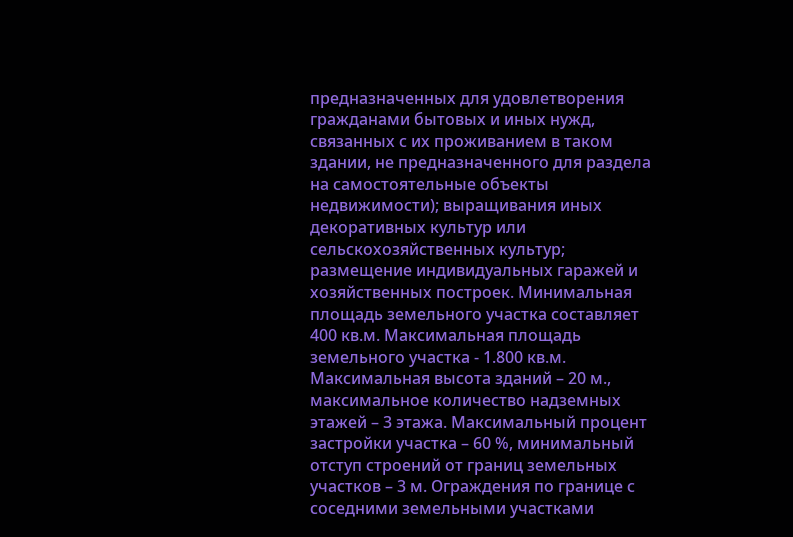предназначенных для удовлетворения гражданами бытовых и иных нужд, связанных с их проживанием в таком здании, не предназначенного для раздела на самостоятельные объекты недвижимости); выращивания иных декоративных культур или сельскохозяйственных культур; размещение индивидуальных гаражей и хозяйственных построек. Минимальная площадь земельного участка составляет 400 кв.м. Максимальная площадь земельного участка - 1.800 кв.м. Максимальная высота зданий – 20 м., максимальное количество надземных этажей – 3 этажа. Максимальный процент застройки участка – 60 %, минимальный отступ строений от границ земельных участков – 3 м. Ограждения по границе с соседними земельными участками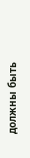должны быть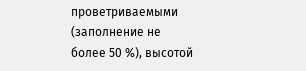проветриваемыми (заполнение не более 50 %), высотой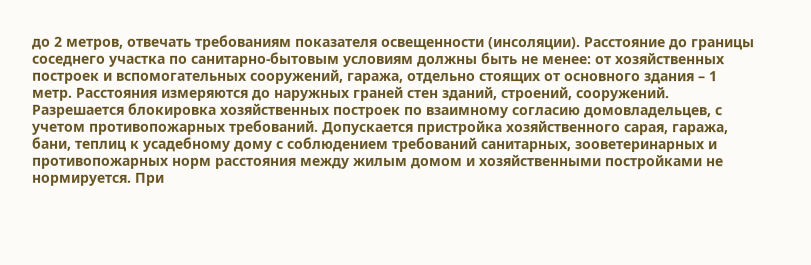до 2 метров, отвечать требованиям показателя освещенности (инсоляции). Расстояние до границы соседнего участка по санитарно-бытовым условиям должны быть не менее: от хозяйственных построек и вспомогательных сооружений, гаража, отдельно стоящих от основного здания – 1 метр. Расстояния измеряются до наружных граней стен зданий, строений, сооружений. Разрешается блокировка хозяйственных построек по взаимному согласию домовладельцев, с учетом противопожарных требований. Допускается пристройка хозяйственного сарая, гаража, бани, теплиц к усадебному дому с соблюдением требований санитарных, зооветеринарных и противопожарных норм расстояния между жилым домом и хозяйственными постройками не нормируется. При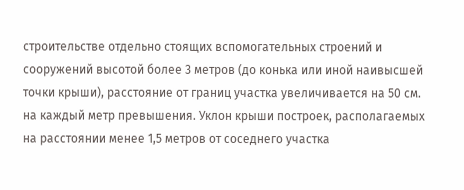строительстве отдельно стоящих вспомогательных строений и сооружений высотой более 3 метров (до конька или иной наивысшей точки крыши), расстояние от границ участка увеличивается на 50 см. на каждый метр превышения. Уклон крыши построек, располагаемых на расстоянии менее 1,5 метров от соседнего участка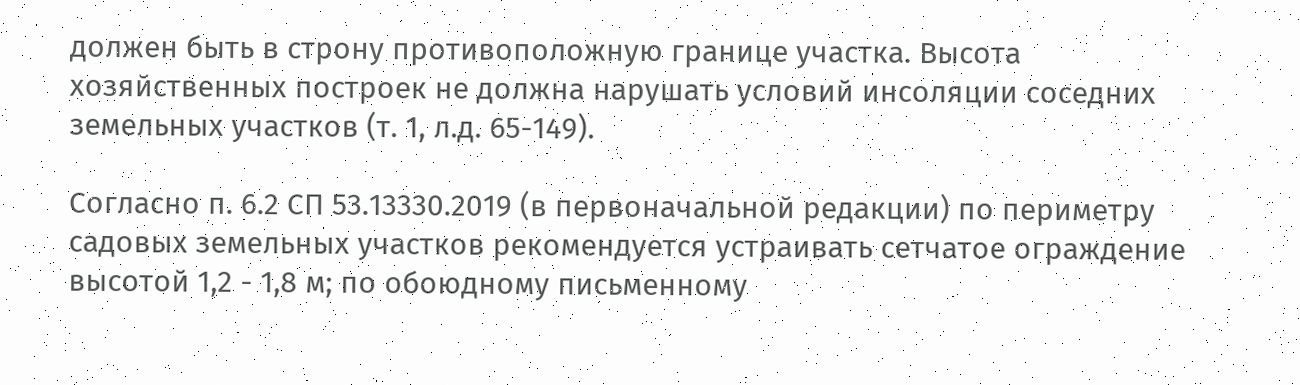должен быть в строну противоположную границе участка. Высота хозяйственных построек не должна нарушать условий инсоляции соседних земельных участков (т. 1, л.д. 65-149).

Согласно п. 6.2 СП 53.13330.2019 (в первоначальной редакции) по периметру садовых земельных участков рекомендуется устраивать сетчатое ограждение высотой 1,2 - 1,8 м; по обоюдному письменному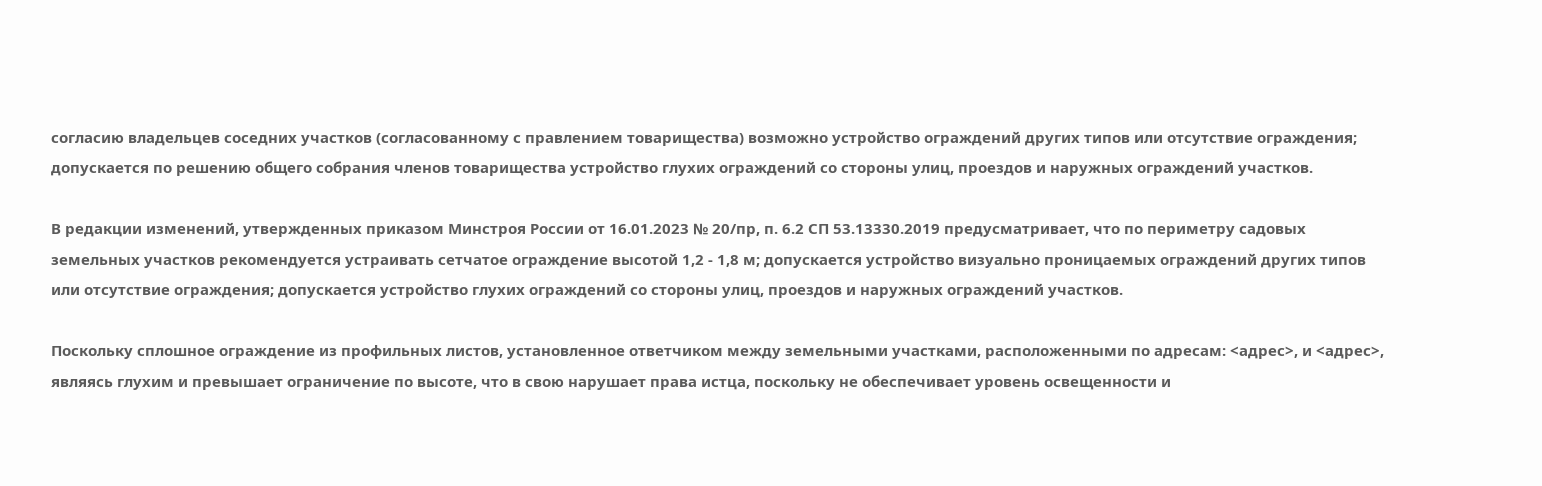согласию владельцев соседних участков (согласованному с правлением товарищества) возможно устройство ограждений других типов или отсутствие ограждения; допускается по решению общего собрания членов товарищества устройство глухих ограждений со стороны улиц, проездов и наружных ограждений участков.

В редакции изменений, утвержденных приказом Минстроя России от 16.01.2023 № 20/пр, п. 6.2 СП 53.13330.2019 предусматривает, что по периметру садовых земельных участков рекомендуется устраивать сетчатое ограждение высотой 1,2 - 1,8 м; допускается устройство визуально проницаемых ограждений других типов или отсутствие ограждения; допускается устройство глухих ограждений со стороны улиц, проездов и наружных ограждений участков.

Поскольку сплошное ограждение из профильных листов, установленное ответчиком между земельными участками, расположенными по адресам: <адрес>, и <адрес>, являясь глухим и превышает ограничение по высоте, что в свою нарушает права истца, поскольку не обеспечивает уровень освещенности и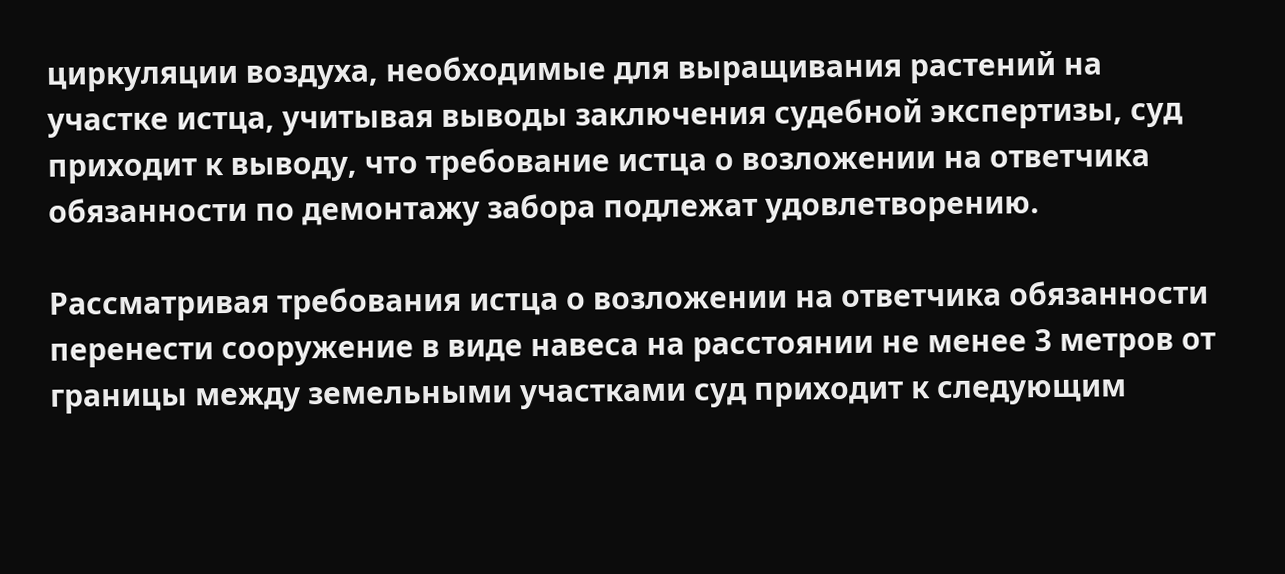циркуляции воздуха, необходимые для выращивания растений на участке истца, учитывая выводы заключения судебной экспертизы, суд приходит к выводу, что требование истца о возложении на ответчика обязанности по демонтажу забора подлежат удовлетворению.

Рассматривая требования истца о возложении на ответчика обязанности перенести сооружение в виде навеса на расстоянии не менее 3 метров от границы между земельными участками суд приходит к следующим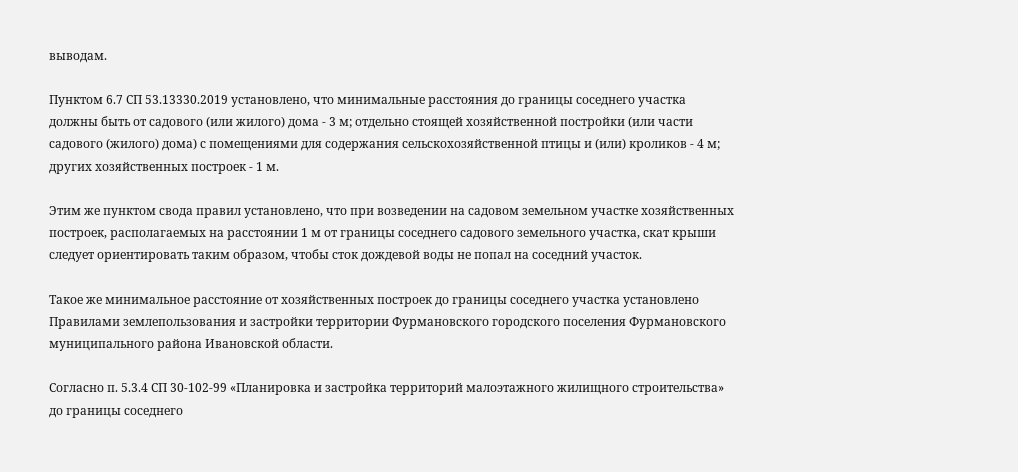выводам.

Пунктом 6.7 СП 53.13330.2019 установлено, что минимальные расстояния до границы соседнего участка должны быть от садового (или жилого) дома - 3 м; отдельно стоящей хозяйственной постройки (или части садового (жилого) дома) с помещениями для содержания сельскохозяйственной птицы и (или) кроликов - 4 м; других хозяйственных построек - 1 м.

Этим же пунктом свода правил установлено, что при возведении на садовом земельном участке хозяйственных построек, располагаемых на расстоянии 1 м от границы соседнего садового земельного участка, скат крыши следует ориентировать таким образом, чтобы сток дождевой воды не попал на соседний участок.

Такое же минимальное расстояние от хозяйственных построек до границы соседнего участка установлено Правилами землепользования и застройки территории Фурмановского городского поселения Фурмановского муниципального района Ивановской области.

Согласно п. 5.3.4 СП 30-102-99 «Планировка и застройка территорий малоэтажного жилищного строительства» до границы соседнего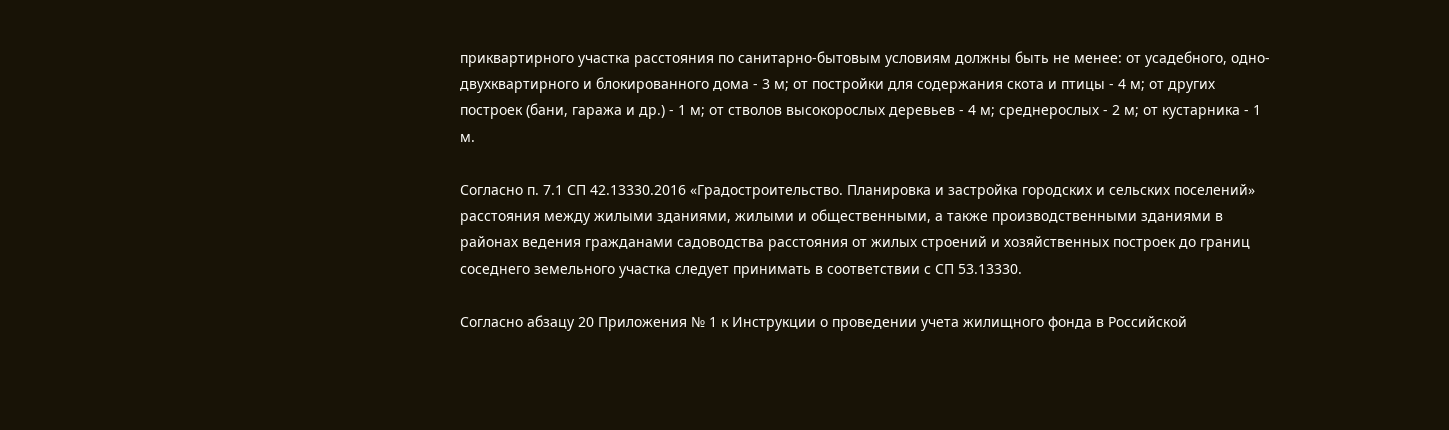приквартирного участка расстояния по санитарно-бытовым условиям должны быть не менее: от усадебного, одно-двухквартирного и блокированного дома - 3 м; от постройки для содержания скота и птицы - 4 м; от других построек (бани, гаража и др.) - 1 м; от стволов высокорослых деревьев - 4 м; среднерослых - 2 м; от кустарника - 1 м.

Согласно п. 7.1 СП 42.13330.2016 «Градостроительство. Планировка и застройка городских и сельских поселений» расстояния между жилыми зданиями, жилыми и общественными, а также производственными зданиями в районах ведения гражданами садоводства расстояния от жилых строений и хозяйственных построек до границ соседнего земельного участка следует принимать в соответствии с СП 53.13330.

Согласно абзацу 20 Приложения № 1 к Инструкции о проведении учета жилищного фонда в Российской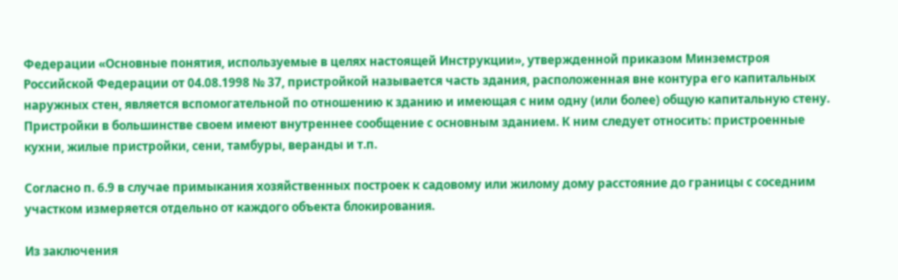Федерации «Основные понятия, используемые в целях настоящей Инструкции», утвержденной приказом Минземстроя Российской Федерации от 04.08.1998 № 37, пристройкой называется часть здания, расположенная вне контура его капитальных наружных стен, является вспомогательной по отношению к зданию и имеющая с ним одну (или более) общую капитальную стену. Пристройки в большинстве своем имеют внутреннее сообщение с основным зданием. К ним следует относить: пристроенные кухни, жилые пристройки, сени, тамбуры, веранды и т.п.

Согласно п. 6.9 в случае примыкания хозяйственных построек к садовому или жилому дому расстояние до границы с соседним участком измеряется отдельно от каждого объекта блокирования.

Из заключения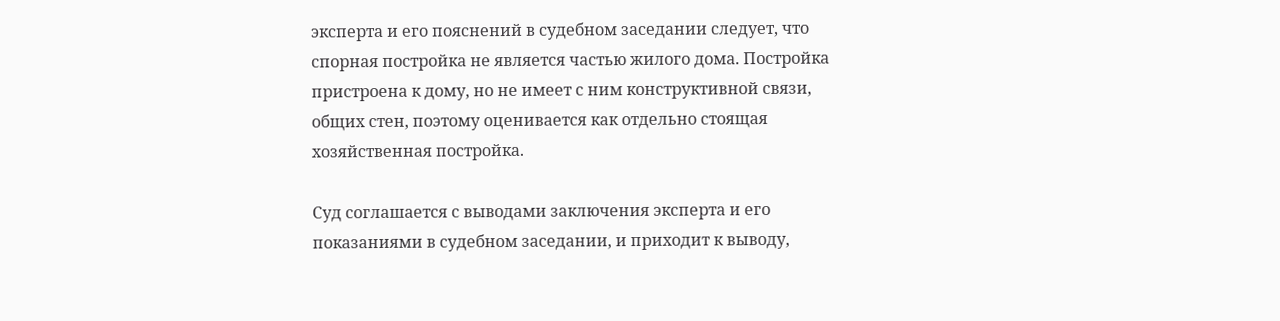эксперта и его пояснений в судебном заседании следует, что спорная постройка не является частью жилого дома. Постройка пристроена к дому, но не имеет с ним конструктивной связи, общих стен, поэтому оценивается как отдельно стоящая хозяйственная постройка.

Суд соглашается с выводами заключения эксперта и его показаниями в судебном заседании, и приходит к выводу,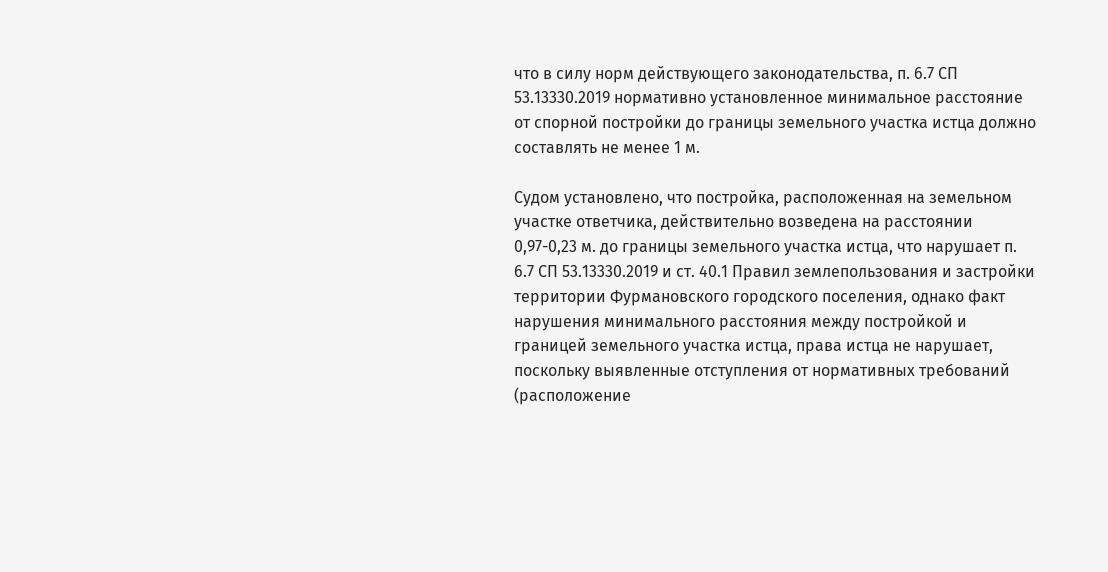что в силу норм действующего законодательства, п. 6.7 СП 53.13330.2019 нормативно установленное минимальное расстояние от спорной постройки до границы земельного участка истца должно составлять не менее 1 м.

Судом установлено, что постройка, расположенная на земельном участке ответчика, действительно возведена на расстоянии 0,97-0,23 м. до границы земельного участка истца, что нарушает п. 6.7 СП 53.13330.2019 и ст. 40.1 Правил землепользования и застройки территории Фурмановского городского поселения, однако факт нарушения минимального расстояния между постройкой и границей земельного участка истца, права истца не нарушает, поскольку выявленные отступления от нормативных требований (расположение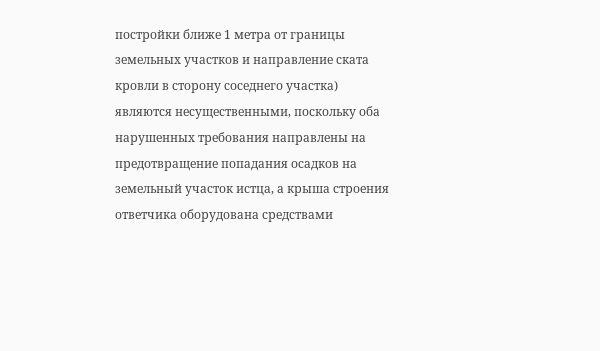постройки ближе 1 метра от границы земельных участков и направление ската кровли в сторону соседнего участка) являются несущественными, поскольку оба нарушенных требования направлены на предотвращение попадания осадков на земельный участок истца, а крыша строения ответчика оборудована средствами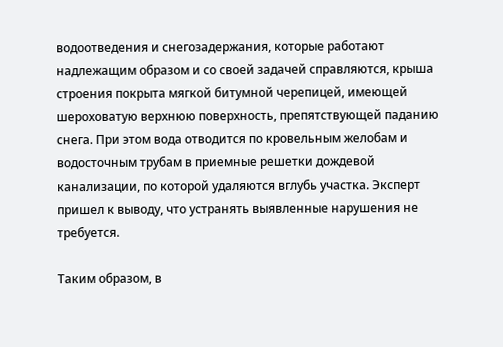водоотведения и снегозадержания, которые работают надлежащим образом и со своей задачей справляются, крыша строения покрыта мягкой битумной черепицей, имеющей шероховатую верхнюю поверхность, препятствующей паданию снега. При этом вода отводится по кровельным желобам и водосточным трубам в приемные решетки дождевой канализации, по которой удаляются вглубь участка. Эксперт пришел к выводу, что устранять выявленные нарушения не требуется.

Таким образом, в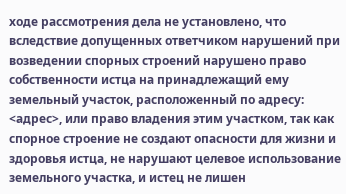ходе рассмотрения дела не установлено, что вследствие допущенных ответчиком нарушений при возведении спорных строений нарушено право собственности истца на принадлежащий ему земельный участок, расположенный по адресу: <адрес>, или право владения этим участком, так как спорное строение не создают опасности для жизни и здоровья истца, не нарушают целевое использование земельного участка, и истец не лишен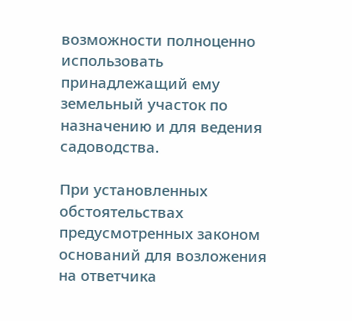возможности полноценно использовать принадлежащий ему земельный участок по назначению и для ведения садоводства.

При установленных обстоятельствах предусмотренных законом оснований для возложения на ответчика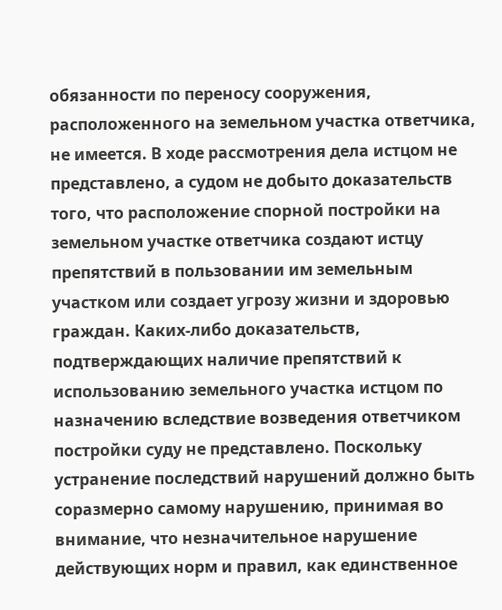обязанности по переносу сооружения, расположенного на земельном участка ответчика, не имеется. В ходе рассмотрения дела истцом не представлено, а судом не добыто доказательств того, что расположение спорной постройки на земельном участке ответчика создают истцу препятствий в пользовании им земельным участком или создает угрозу жизни и здоровью граждан. Каких-либо доказательств, подтверждающих наличие препятствий к использованию земельного участка истцом по назначению вследствие возведения ответчиком постройки суду не представлено. Поскольку устранение последствий нарушений должно быть соразмерно самому нарушению, принимая во внимание, что незначительное нарушение действующих норм и правил, как единственное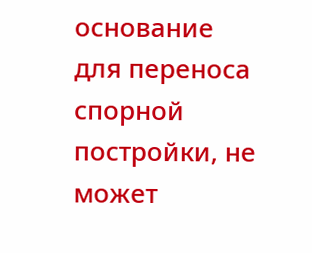основание для переноса спорной постройки, не может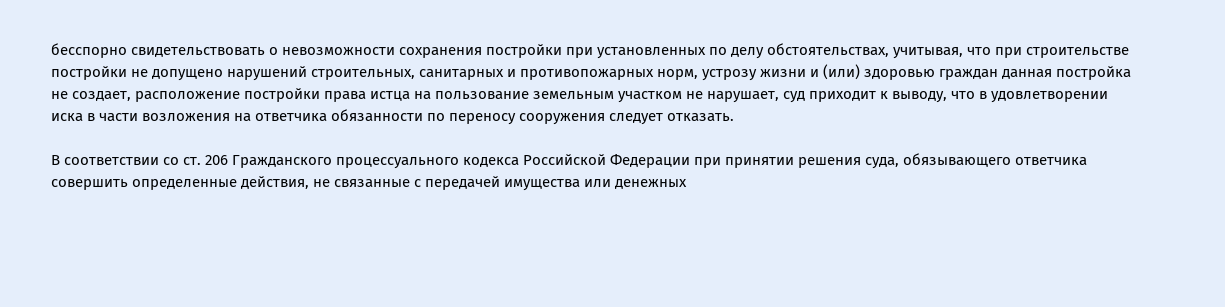бесспорно свидетельствовать о невозможности сохранения постройки при установленных по делу обстоятельствах, учитывая, что при строительстве постройки не допущено нарушений строительных, санитарных и противопожарных норм, устрозу жизни и (или) здоровью граждан данная постройка не создает, расположение постройки права истца на пользование земельным участком не нарушает, суд приходит к выводу, что в удовлетворении иска в части возложения на ответчика обязанности по переносу сооружения следует отказать.

В соответствии со ст. 206 Гражданского процессуального кодекса Российской Федерации при принятии решения суда, обязывающего ответчика совершить определенные действия, не связанные с передачей имущества или денежных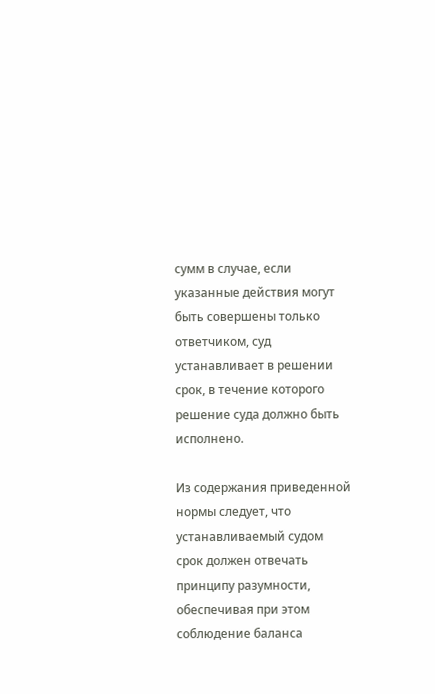сумм в случае, если указанные действия могут быть совершены только ответчиком, суд устанавливает в решении срок, в течение которого решение суда должно быть исполнено.

Из содержания приведенной нормы следует, что устанавливаемый судом срок должен отвечать принципу разумности, обеспечивая при этом соблюдение баланса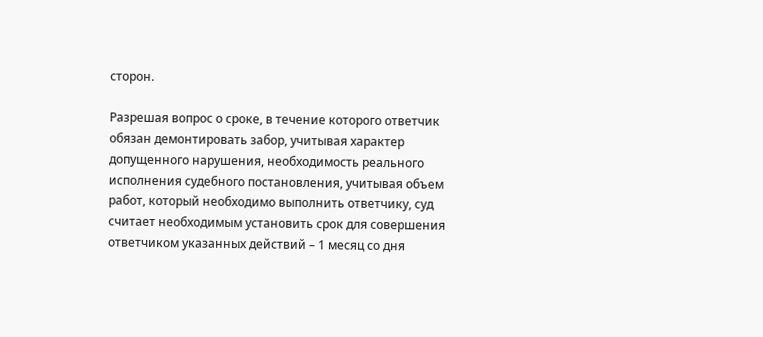сторон.

Разрешая вопрос о сроке, в течение которого ответчик обязан демонтировать забор, учитывая характер допущенного нарушения, необходимость реального исполнения судебного постановления, учитывая объем работ, который необходимо выполнить ответчику, суд считает необходимым установить срок для совершения ответчиком указанных действий – 1 месяц со дня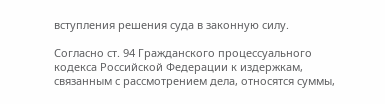вступления решения суда в законную силу.

Согласно ст. 94 Гражданского процессуального кодекса Российской Федерации к издержкам, связанным с рассмотрением дела, относятся суммы,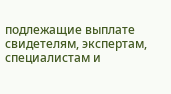подлежащие выплате свидетелям, экспертам, специалистам и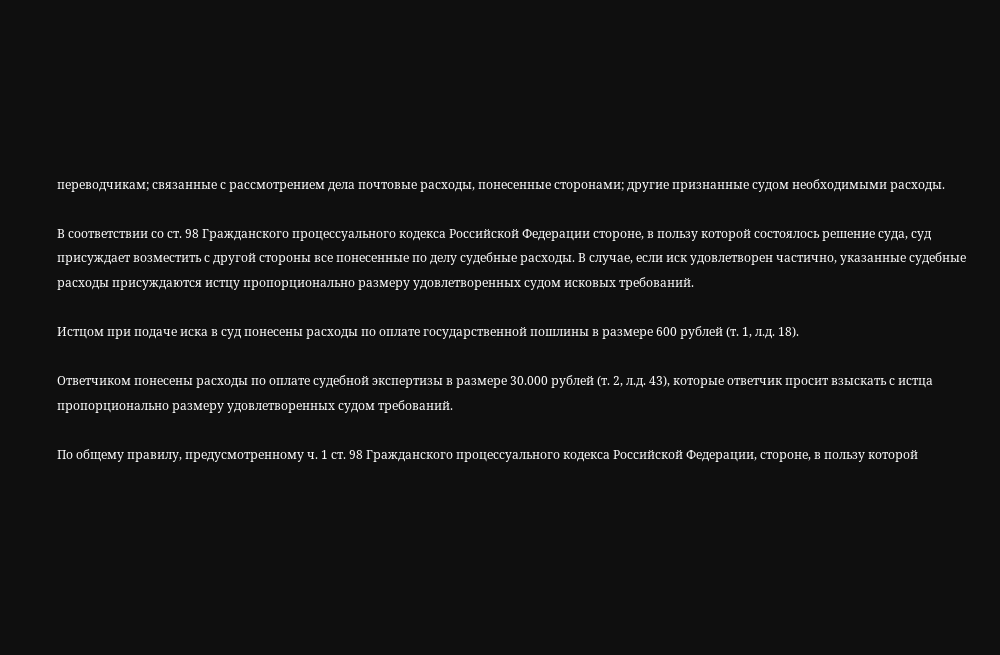переводчикам; связанные с рассмотрением дела почтовые расходы, понесенные сторонами; другие признанные судом необходимыми расходы.

В соответствии со ст. 98 Гражданского процессуального кодекса Российской Федерации стороне, в пользу которой состоялось решение суда, суд присуждает возместить с другой стороны все понесенные по делу судебные расходы. В случае, если иск удовлетворен частично, указанные судебные расходы присуждаются истцу пропорционально размеру удовлетворенных судом исковых требований.

Истцом при подаче иска в суд понесены расходы по оплате государственной пошлины в размере 600 рублей (т. 1, л.д. 18).

Ответчиком понесены расходы по оплате судебной экспертизы в размере 30.000 рублей (т. 2, л.д. 43), которые ответчик просит взыскать с истца пропорционально размеру удовлетворенных судом требований.

По общему правилу, предусмотренному ч. 1 ст. 98 Гражданского процессуального кодекса Российской Федерации, стороне, в пользу которой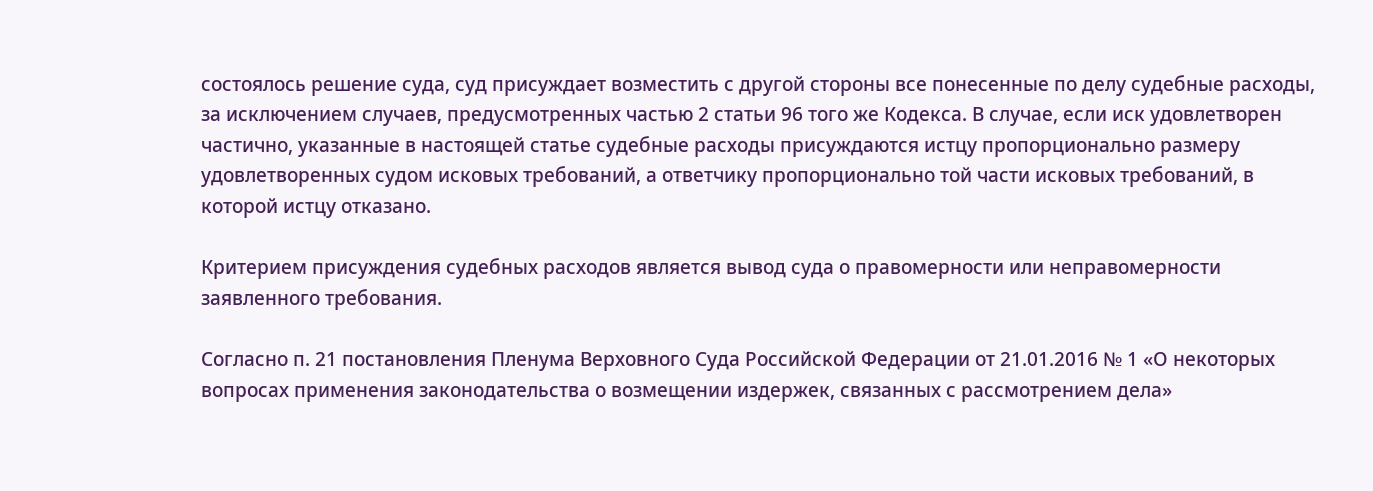состоялось решение суда, суд присуждает возместить с другой стороны все понесенные по делу судебные расходы, за исключением случаев, предусмотренных частью 2 статьи 96 того же Кодекса. В случае, если иск удовлетворен частично, указанные в настоящей статье судебные расходы присуждаются истцу пропорционально размеру удовлетворенных судом исковых требований, а ответчику пропорционально той части исковых требований, в которой истцу отказано.

Критерием присуждения судебных расходов является вывод суда о правомерности или неправомерности заявленного требования.

Согласно п. 21 постановления Пленума Верховного Суда Российской Федерации от 21.01.2016 № 1 «О некоторых вопросах применения законодательства о возмещении издержек, связанных с рассмотрением дела»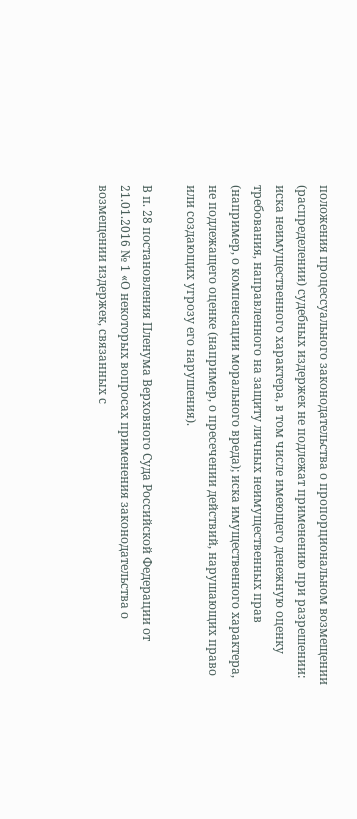положения процессуального законодательства о пропорциональном возмещении (распределении) судебных издержек не подлежат применению при разрешении: иска неимущественного характера, в том числе имеющего денежную оценку требования, направленного на защиту личных неимущественных прав (например, о компенсации морального вреда); иска имущественного характера, не подлежащего оценке (например, о пресечении действий, нарушающих право или создающих угрозу его нарушения).

В п. 28 постановления Пленума Верховного Суда Российской Федерации от 21.01.2016 № 1 «О некоторых вопросах применения законодательства о возмещении издержек, связанных с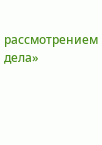рассмотрением дела»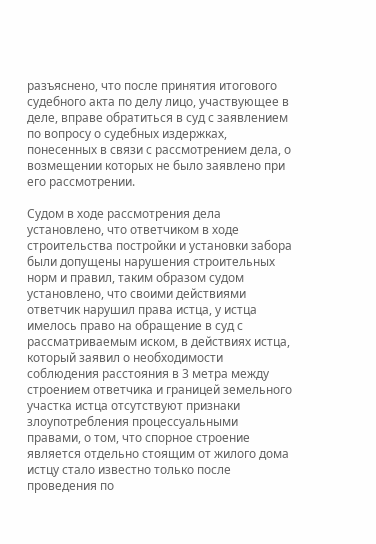разъяснено, что после принятия итогового судебного акта по делу лицо, участвующее в деле, вправе обратиться в суд с заявлением по вопросу о судебных издержках, понесенных в связи с рассмотрением дела, о возмещении которых не было заявлено при его рассмотрении.

Судом в ходе рассмотрения дела установлено, что ответчиком в ходе строительства постройки и установки забора были допущены нарушения строительных норм и правил, таким образом судом установлено, что своими действиями ответчик нарушил права истца, у истца имелось право на обращение в суд с рассматриваемым иском, в действиях истца, который заявил о необходимости соблюдения расстояния в 3 метра между строением ответчика и границей земельного участка истца отсутствуют признаки злоупотребления процессуальными правами, о том, что спорное строение является отдельно стоящим от жилого дома истцу стало известно только после проведения по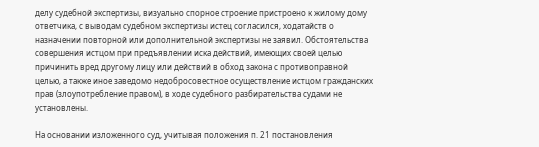делу судебной экспертизы, визуально спорное строение пристроено к жилому дому ответчика, с выводам судебном экспертизы истец согласился, ходатайств о назначении повторной или дополнительной экспертизы не заявил. Обстоятельства совершения истцом при предъявлении иска действий, имеющих своей целью причинить вред другому лицу или действий в обход закона с противоправной целью, а также иное заведомо недобросовестное осуществление истцом гражданских прав (злоупотребление правом), в ходе судебного разбирательства судами не установлены.

На основании изложенного суд, учитывая положения п. 21 постановления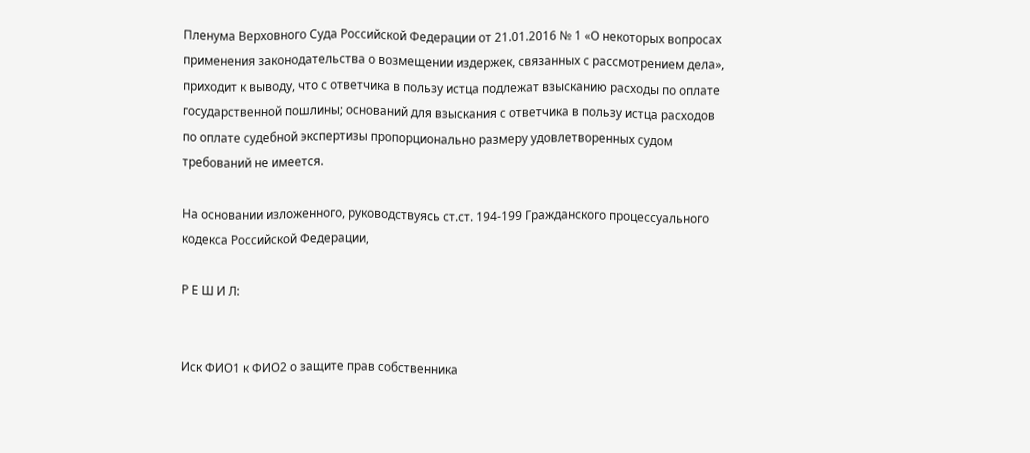Пленума Верховного Суда Российской Федерации от 21.01.2016 № 1 «О некоторых вопросах применения законодательства о возмещении издержек, связанных с рассмотрением дела», приходит к выводу, что с ответчика в пользу истца подлежат взысканию расходы по оплате государственной пошлины; оснований для взыскания с ответчика в пользу истца расходов по оплате судебной экспертизы пропорционально размеру удовлетворенных судом требований не имеется.

На основании изложенного, руководствуясь ст.ст. 194-199 Гражданского процессуального кодекса Российской Федерации,

Р Е Ш И Л:


Иск ФИО1 к ФИО2 о защите прав собственника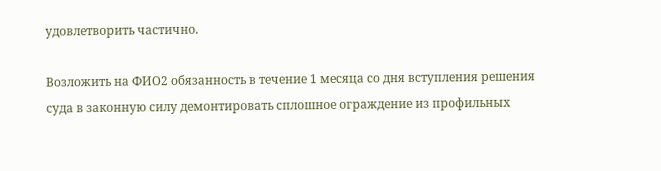удовлетворить частично.

Возложить на ФИО2 обязанность в течение 1 месяца со дня вступления решения суда в законную силу демонтировать сплошное ограждение из профильных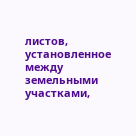листов, установленное между земельными участками,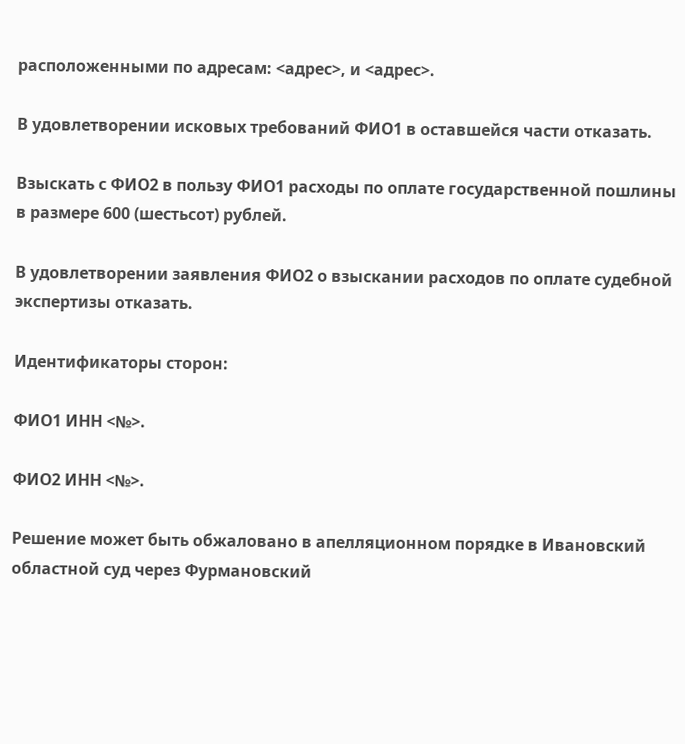расположенными по адресам: <адрес>, и <адрес>.

В удовлетворении исковых требований ФИО1 в оставшейся части отказать.

Взыскать с ФИО2 в пользу ФИО1 расходы по оплате государственной пошлины в размере 600 (шестьсот) рублей.

В удовлетворении заявления ФИО2 о взыскании расходов по оплате судебной экспертизы отказать.

Идентификаторы сторон:

ФИО1 ИНН <№>.

ФИО2 ИНН <№>.

Решение может быть обжаловано в апелляционном порядке в Ивановский областной суд через Фурмановский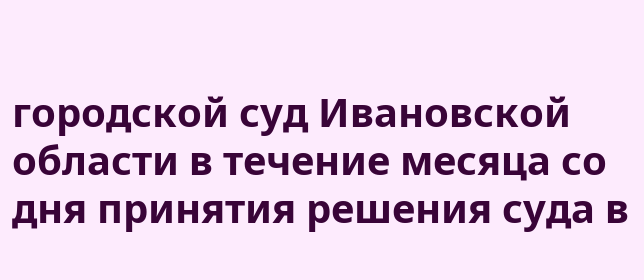городской суд Ивановской области в течение месяца со дня принятия решения суда в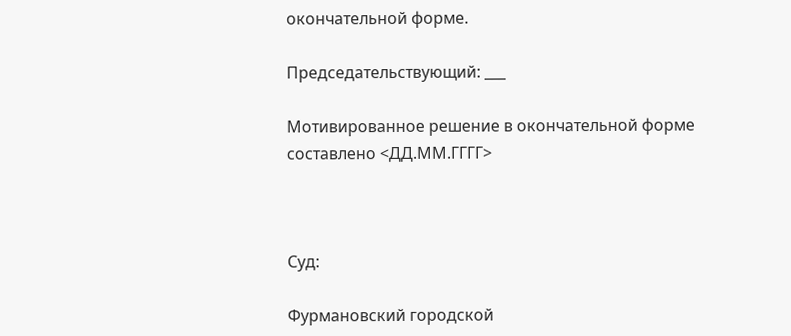окончательной форме.

Председательствующий: ___

Мотивированное решение в окончательной форме составлено <ДД.ММ.ГГГГ>



Суд:

Фурмановский городской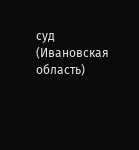суд (Ивановская область)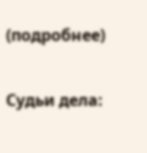(подробнее)

Судьи дела: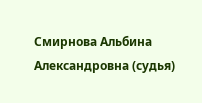Смирнова Альбина Александровна (судья)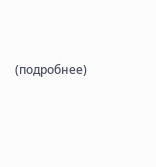(подробнее)